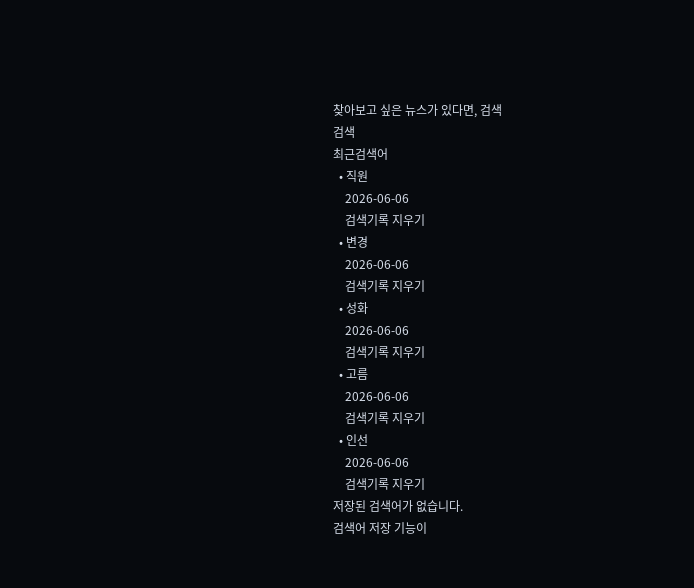찾아보고 싶은 뉴스가 있다면, 검색
검색
최근검색어
  • 직원
    2026-06-06
    검색기록 지우기
  • 변경
    2026-06-06
    검색기록 지우기
  • 성화
    2026-06-06
    검색기록 지우기
  • 고름
    2026-06-06
    검색기록 지우기
  • 인선
    2026-06-06
    검색기록 지우기
저장된 검색어가 없습니다.
검색어 저장 기능이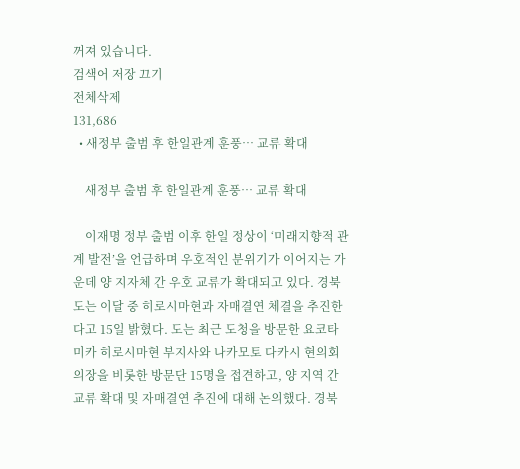꺼져 있습니다.
검색어 저장 끄기
전체삭제
131,686
  • 새정부 출범 후 한일관계 훈풍… 교류 확대

    새정부 출범 후 한일관계 훈풍… 교류 확대

    이재명 정부 출범 이후 한일 정상이 ‘미래지향적 관계 발전’을 언급하며 우호적인 분위기가 이어지는 가운데 양 지자체 간 우호 교류가 확대되고 있다. 경북도는 이달 중 히로시마현과 자매결연 체결을 추진한다고 15일 밝혔다. 도는 최근 도청을 방문한 요코타 미카 히로시마현 부지사와 나카모토 다카시 현의회 의장을 비롯한 방문단 15명을 접견하고, 양 지역 간 교류 확대 및 자매결연 추진에 대해 논의했다. 경북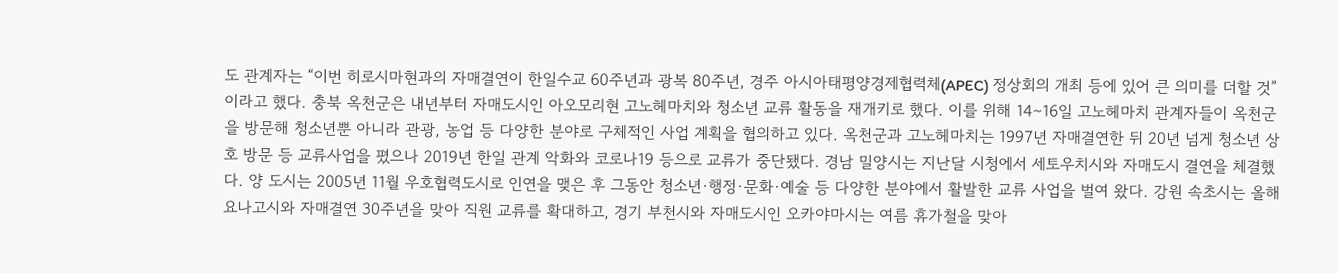도 관계자는 “이번 히로시마현과의 자매결연이 한일수교 60주년과 광복 80주년, 경주 아시아태평양경제협력체(APEC) 정상회의 개최 등에 있어 큰 의미를 더할 것”이라고 했다. 충북 옥천군은 내년부터 자매도시인 아오모리현 고노헤마치와 청소년 교류 활동을 재개키로 했다. 이를 위해 14∼16일 고노헤마치 관계자들이 옥천군을 방문해 청소년뿐 아니라 관광, 농업 등 다양한 분야로 구체적인 사업 계획을 협의하고 있다. 옥천군과 고노헤마치는 1997년 자매결연한 뒤 20년 넘게 청소년 상호 방문 등 교류사업을 폈으나 2019년 한일 관계 악화와 코로나19 등으로 교류가 중단됐다. 경남 밀양시는 지난달 시청에서 세토우치시와 자매도시 결연을 체결했다. 양 도시는 2005년 11월 우호협력도시로 인연을 맺은 후 그동안 청소년·행정·문화·예술 등 다양한 분야에서 활발한 교류 사업을 벌여 왔다. 강원 속초시는 올해 요나고시와 자매결연 30주년을 맞아 직원 교류를 확대하고, 경기 부천시와 자매도시인 오카야마시는 여름 휴가철을 맞아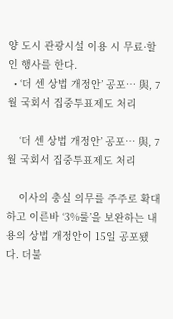양 도시 관광시설 이용 시 무료·할인 행사를 한다.
  • ‘더 센 상법 개정안’ 공포… 與, 7월 국회서 집중투표제도 처리

    ‘더 센 상법 개정안’ 공포… 與, 7월 국회서 집중투표제도 처리

    이사의 충실 의무를 주주로 확대하고 이른바 ‘3%룰’을 보완하는 내용의 상법 개정안이 15일 공포됐다. 더불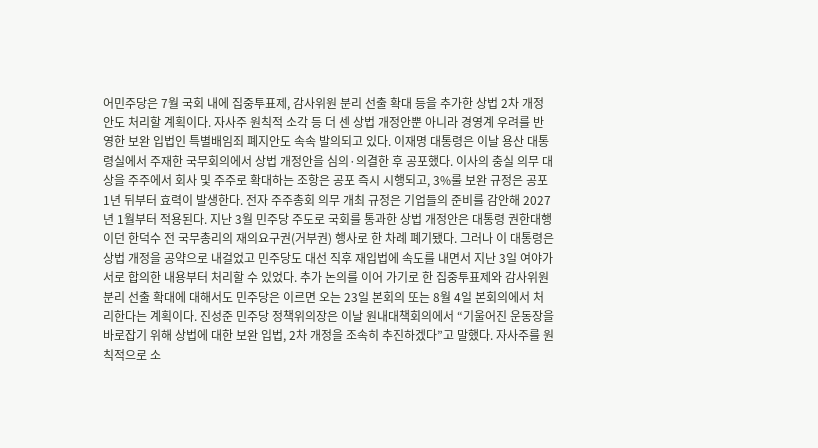어민주당은 7월 국회 내에 집중투표제, 감사위원 분리 선출 확대 등을 추가한 상법 2차 개정안도 처리할 계획이다. 자사주 원칙적 소각 등 더 센 상법 개정안뿐 아니라 경영계 우려를 반영한 보완 입법인 특별배임죄 폐지안도 속속 발의되고 있다. 이재명 대통령은 이날 용산 대통령실에서 주재한 국무회의에서 상법 개정안을 심의·의결한 후 공포했다. 이사의 충실 의무 대상을 주주에서 회사 및 주주로 확대하는 조항은 공포 즉시 시행되고, 3%룰 보완 규정은 공포 1년 뒤부터 효력이 발생한다. 전자 주주총회 의무 개최 규정은 기업들의 준비를 감안해 2027년 1월부터 적용된다. 지난 3월 민주당 주도로 국회를 통과한 상법 개정안은 대통령 권한대행이던 한덕수 전 국무총리의 재의요구권(거부권) 행사로 한 차례 폐기됐다. 그러나 이 대통령은 상법 개정을 공약으로 내걸었고 민주당도 대선 직후 재입법에 속도를 내면서 지난 3일 여야가 서로 합의한 내용부터 처리할 수 있었다. 추가 논의를 이어 가기로 한 집중투표제와 감사위원 분리 선출 확대에 대해서도 민주당은 이르면 오는 23일 본회의 또는 8월 4일 본회의에서 처리한다는 계획이다. 진성준 민주당 정책위의장은 이날 원내대책회의에서 “기울어진 운동장을 바로잡기 위해 상법에 대한 보완 입법, 2차 개정을 조속히 추진하겠다”고 말했다. 자사주를 원칙적으로 소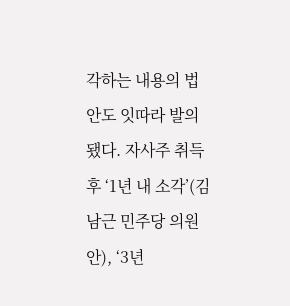각하는 내용의 법안도 잇따라 발의됐다. 자사주 취득 후 ‘1년 내 소각’(김남근 민주당 의원안), ‘3년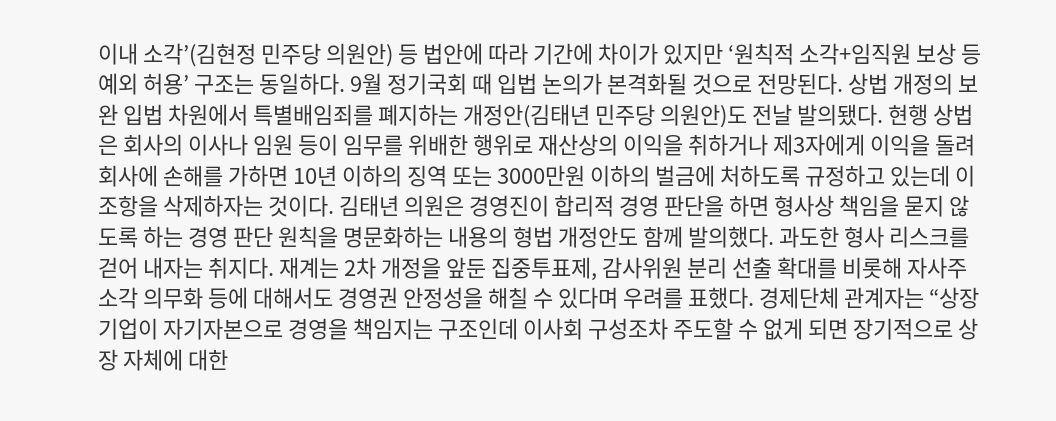이내 소각’(김현정 민주당 의원안) 등 법안에 따라 기간에 차이가 있지만 ‘원칙적 소각+임직원 보상 등 예외 허용’ 구조는 동일하다. 9월 정기국회 때 입법 논의가 본격화될 것으로 전망된다. 상법 개정의 보완 입법 차원에서 특별배임죄를 폐지하는 개정안(김태년 민주당 의원안)도 전날 발의됐다. 현행 상법은 회사의 이사나 임원 등이 임무를 위배한 행위로 재산상의 이익을 취하거나 제3자에게 이익을 돌려 회사에 손해를 가하면 10년 이하의 징역 또는 3000만원 이하의 벌금에 처하도록 규정하고 있는데 이 조항을 삭제하자는 것이다. 김태년 의원은 경영진이 합리적 경영 판단을 하면 형사상 책임을 묻지 않도록 하는 경영 판단 원칙을 명문화하는 내용의 형법 개정안도 함께 발의했다. 과도한 형사 리스크를 걷어 내자는 취지다. 재계는 2차 개정을 앞둔 집중투표제, 감사위원 분리 선출 확대를 비롯해 자사주 소각 의무화 등에 대해서도 경영권 안정성을 해칠 수 있다며 우려를 표했다. 경제단체 관계자는 “상장기업이 자기자본으로 경영을 책임지는 구조인데 이사회 구성조차 주도할 수 없게 되면 장기적으로 상장 자체에 대한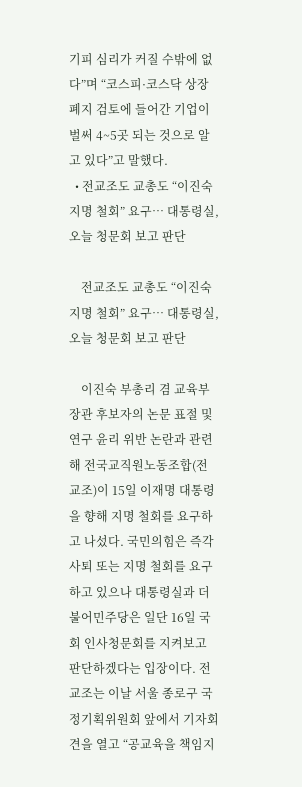기피 심리가 커질 수밖에 없다”며 “코스피·코스닥 상장폐지 검토에 들어간 기업이 벌써 4~5곳 되는 것으로 알고 있다”고 말했다.
  • 전교조도 교총도 “이진숙 지명 철회” 요구… 대통령실, 오늘 청문회 보고 판단

    전교조도 교총도 “이진숙 지명 철회” 요구… 대통령실, 오늘 청문회 보고 판단

    이진숙 부총리 겸 교육부 장관 후보자의 논문 표절 및 연구 윤리 위반 논란과 관련해 전국교직원노동조합(전교조)이 15일 이재명 대통령을 향해 지명 철회를 요구하고 나섰다. 국민의힘은 즉각 사퇴 또는 지명 철회를 요구하고 있으나 대통령실과 더불어민주당은 일단 16일 국회 인사청문회를 지켜보고 판단하겠다는 입장이다. 전교조는 이날 서울 종로구 국정기획위원회 앞에서 기자회견을 열고 “공교육을 책임지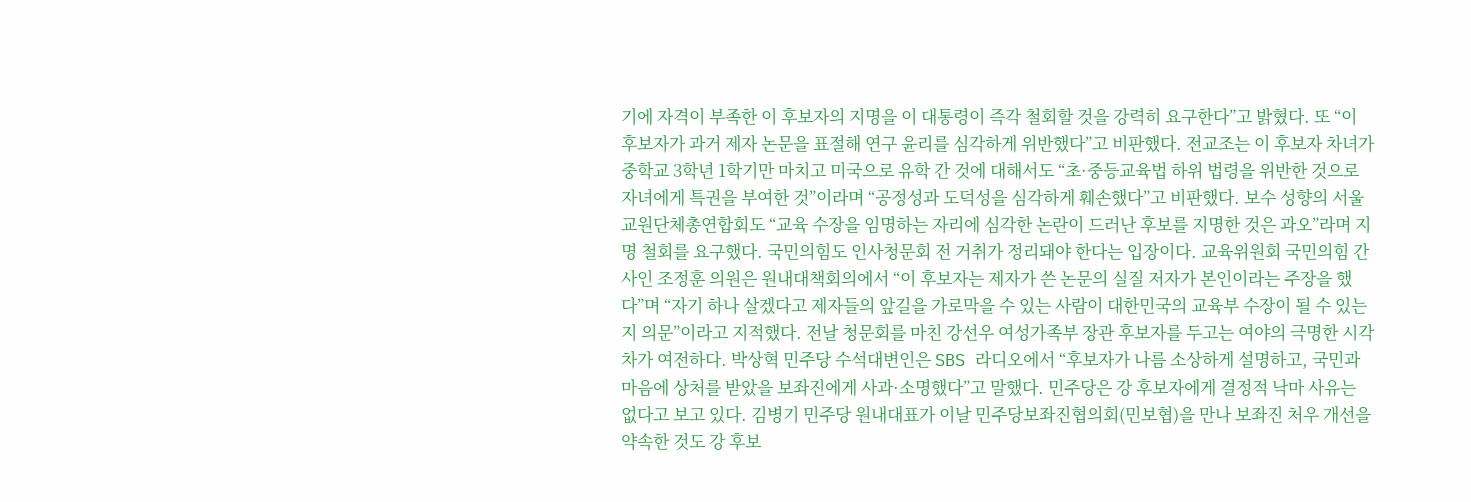기에 자격이 부족한 이 후보자의 지명을 이 대통령이 즉각 철회할 것을 강력히 요구한다”고 밝혔다. 또 “이 후보자가 과거 제자 논문을 표절해 연구 윤리를 심각하게 위반했다”고 비판했다. 전교조는 이 후보자 차녀가 중학교 3학년 1학기만 마치고 미국으로 유학 간 것에 대해서도 “초·중등교육법 하위 법령을 위반한 것으로 자녀에게 특권을 부여한 것”이라며 “공정성과 도덕성을 심각하게 훼손했다”고 비판했다. 보수 성향의 서울교원단체총연합회도 “교육 수장을 임명하는 자리에 심각한 논란이 드러난 후보를 지명한 것은 과오”라며 지명 철회를 요구했다. 국민의힘도 인사청문회 전 거취가 정리돼야 한다는 입장이다. 교육위원회 국민의힘 간사인 조정훈 의원은 원내대책회의에서 “이 후보자는 제자가 쓴 논문의 실질 저자가 본인이라는 주장을 했다”며 “자기 하나 살겠다고 제자들의 앞길을 가로막을 수 있는 사람이 대한민국의 교육부 수장이 될 수 있는지 의문”이라고 지적했다. 전날 청문회를 마친 강선우 여성가족부 장관 후보자를 두고는 여야의 극명한 시각차가 여전하다. 박상혁 민주당 수석대변인은 SBS 라디오에서 “후보자가 나름 소상하게 설명하고, 국민과 마음에 상처를 받았을 보좌진에게 사과·소명했다”고 말했다. 민주당은 강 후보자에게 결정적 낙마 사유는 없다고 보고 있다. 김병기 민주당 원내대표가 이날 민주당보좌진협의회(민보협)을 만나 보좌진 처우 개선을 약속한 것도 강 후보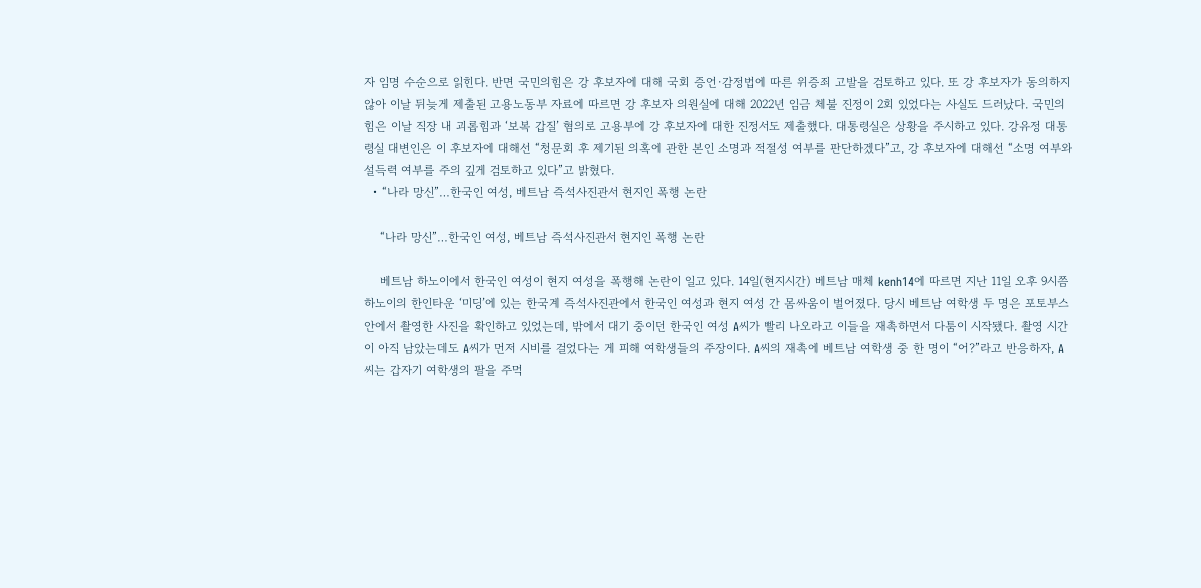자 임명 수순으로 읽힌다. 반면 국민의힘은 강 후보자에 대해 국회 증언·감정법에 따른 위증죄 고발을 검토하고 있다. 또 강 후보자가 동의하지 않아 이날 뒤늦게 제출된 고용노동부 자료에 따르면 강 후보자 의원실에 대해 2022년 임금 체불 진정이 2회 있었다는 사실도 드러났다. 국민의힘은 이날 직장 내 괴롭힘과 ‘보복 갑질’ 혐의로 고용부에 강 후보자에 대한 진정서도 제출했다. 대통령실은 상황을 주시하고 있다. 강유정 대통령실 대변인은 이 후보자에 대해선 “청문회 후 제기된 의혹에 관한 본인 소명과 적절성 여부를 판단하겠다”고, 강 후보자에 대해선 “소명 여부와 설득력 여부를 주의 깊게 검토하고 있다”고 밝혔다.
  • “나라 망신”…한국인 여성, 베트남 즉석사진관서 현지인 폭행 논란

    “나라 망신”…한국인 여성, 베트남 즉석사진관서 현지인 폭행 논란

    베트남 하노이에서 한국인 여성이 현지 여성을 폭행해 논란이 일고 있다. 14일(현지시간) 베트남 매체 kenh14에 따르면 지난 11일 오후 9시쯤 하노이의 한인타운 ‘미딩’에 있는 한국계 즉석사진관에서 한국인 여성과 현지 여성 간 몸싸움이 벌어졌다. 당시 베트남 여학생 두 명은 포토부스 안에서 촬영한 사진을 확인하고 있었는데, 밖에서 대기 중이던 한국인 여성 A씨가 빨리 나오라고 이들을 재촉하면서 다툼이 시작됐다. 촬영 시간이 아직 남았는데도 A씨가 먼저 시비를 걸었다는 게 피해 여학생들의 주장이다. A씨의 재촉에 베트남 여학생 중 한 명이 “어?”라고 반응하자, A씨는 갑자기 여학생의 팔을 주먹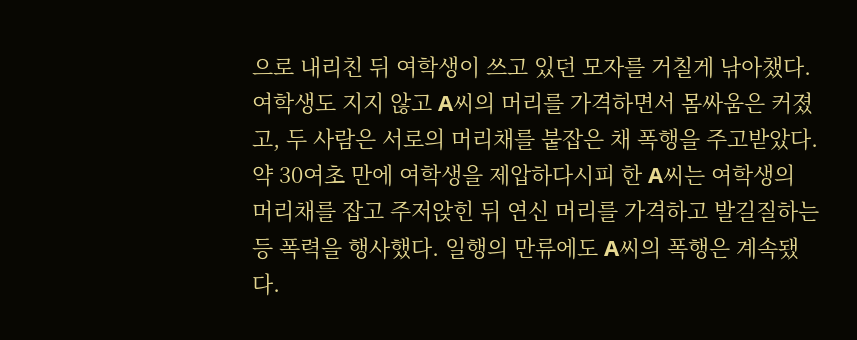으로 내리친 뒤 여학생이 쓰고 있던 모자를 거칠게 낚아챘다. 여학생도 지지 않고 A씨의 머리를 가격하면서 몸싸움은 커졌고, 두 사람은 서로의 머리채를 붙잡은 채 폭행을 주고받았다. 약 30여초 만에 여학생을 제압하다시피 한 A씨는 여학생의 머리채를 잡고 주저앉힌 뒤 연신 머리를 가격하고 발길질하는 등 폭력을 행사했다. 일행의 만류에도 A씨의 폭행은 계속됐다.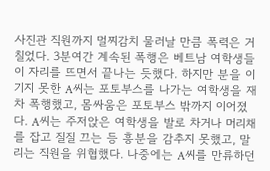사진관 직원까지 멀찌감치 물러날 만큼 폭력은 거칠었다. 3분여간 계속된 폭행은 베트남 여학생들이 자리를 뜨면서 끝나는 듯했다. 하지만 분을 이기지 못한 A씨는 포토부스를 나가는 여학생을 재차 폭행했고, 몸싸움은 포토부스 밖까지 이어졌다. A씨는 주저앉은 여학생을 발로 차거나 머리채를 잡고 질질 끄는 등 흥분을 감추지 못했고, 말리는 직원을 위협했다. 나중에는 A씨를 만류하던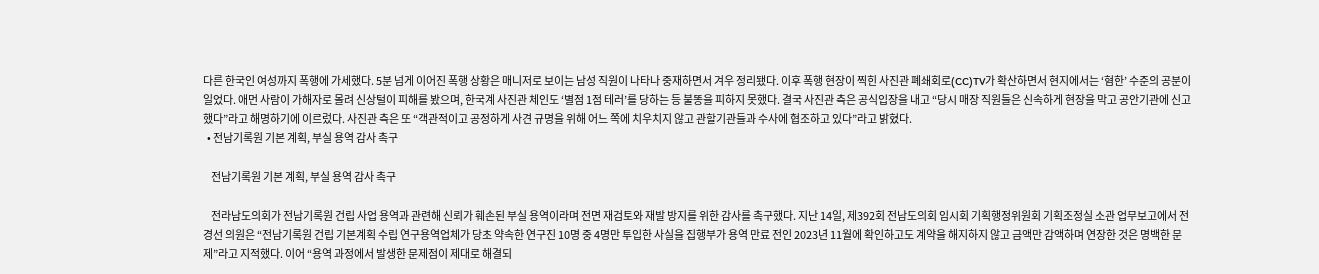다른 한국인 여성까지 폭행에 가세했다. 5분 넘게 이어진 폭행 상황은 매니저로 보이는 남성 직원이 나타나 중재하면서 겨우 정리됐다. 이후 폭행 현장이 찍힌 사진관 폐쇄회로(CC)TV가 확산하면서 현지에서는 ‘혐한’ 수준의 공분이 일었다. 애먼 사람이 가해자로 몰려 신상털이 피해를 봤으며, 한국계 사진관 체인도 ‘별점 1점 테러’를 당하는 등 불똥을 피하지 못했다. 결국 사진관 측은 공식입장을 내고 “당시 매장 직원들은 신속하게 현장을 막고 공안기관에 신고했다”라고 해명하기에 이르렀다. 사진관 측은 또 “객관적이고 공정하게 사견 규명을 위해 어느 쪽에 치우치지 않고 관할기관들과 수사에 협조하고 있다”라고 밝혔다.
  • 전남기록원 기본 계획, 부실 용역 감사 촉구

    전남기록원 기본 계획, 부실 용역 감사 촉구

    전라남도의회가 전남기록원 건립 사업 용역과 관련해 신뢰가 훼손된 부실 용역이라며 전면 재검토와 재발 방지를 위한 감사를 촉구했다. 지난 14일, 제392회 전남도의회 임시회 기획행정위원회 기획조정실 소관 업무보고에서 전경선 의원은 “전남기록원 건립 기본계획 수립 연구용역업체가 당초 약속한 연구진 10명 중 4명만 투입한 사실을 집행부가 용역 만료 전인 2023년 11월에 확인하고도 계약을 해지하지 않고 금액만 감액하며 연장한 것은 명백한 문제”라고 지적했다. 이어 “용역 과정에서 발생한 문제점이 제대로 해결되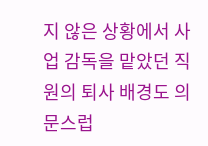지 않은 상황에서 사업 감독을 맡았던 직원의 퇴사 배경도 의문스럽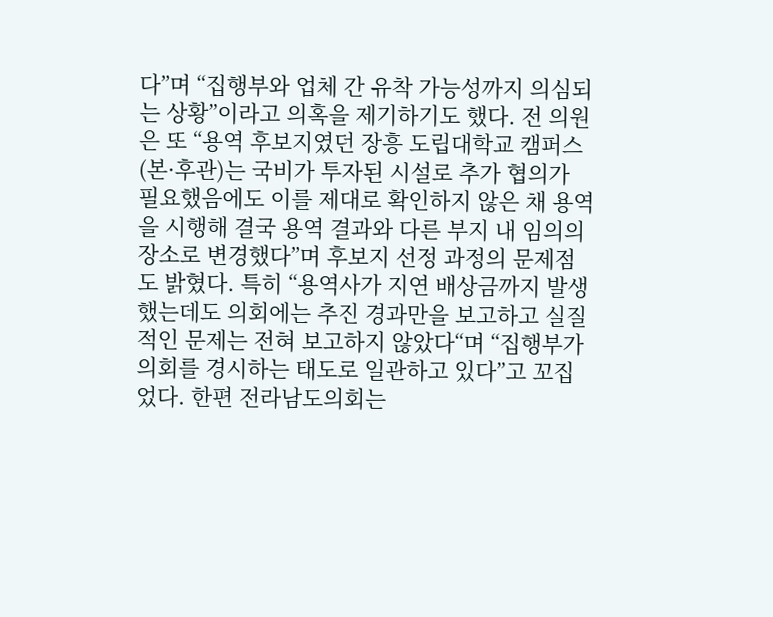다”며 “집행부와 업체 간 유착 가능성까지 의심되는 상황”이라고 의혹을 제기하기도 했다. 전 의원은 또 “용역 후보지였던 장흥 도립대학교 캠퍼스(본·후관)는 국비가 투자된 시설로 추가 협의가 필요했음에도 이를 제대로 확인하지 않은 채 용역을 시행해 결국 용역 결과와 다른 부지 내 임의의 장소로 변경했다”며 후보지 선정 과정의 문제점도 밝혔다. 특히 “용역사가 지연 배상금까지 발생했는데도 의회에는 추진 경과만을 보고하고 실질적인 문제는 전혀 보고하지 않았다“며 “집행부가 의회를 경시하는 태도로 일관하고 있다”고 꼬집었다. 한편 전라남도의회는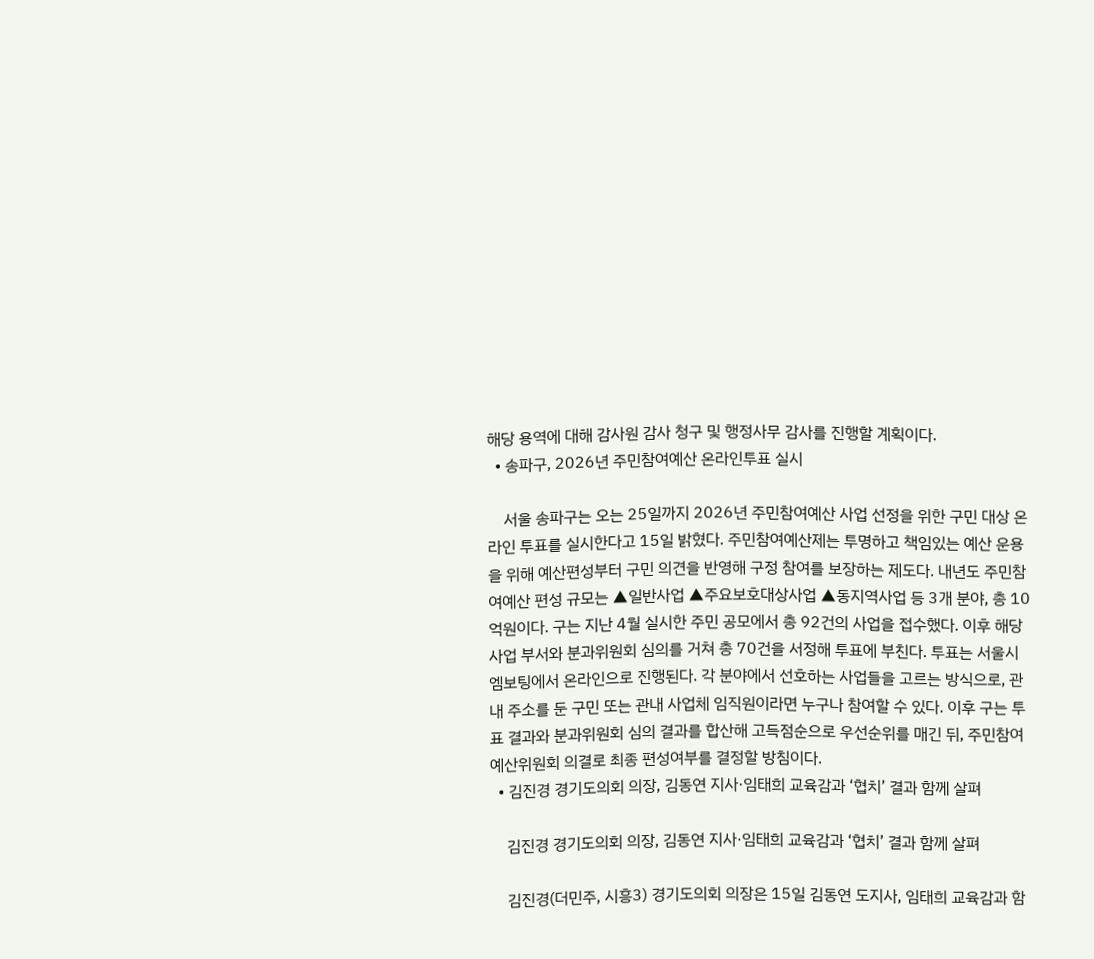해당 용역에 대해 감사원 감사 청구 및 행정사무 감사를 진행할 계획이다.
  • 송파구, 2026년 주민참여예산 온라인투표 실시

    서울 송파구는 오는 25일까지 2026년 주민참여예산 사업 선정을 위한 구민 대상 온라인 투표를 실시한다고 15일 밝혔다. 주민참여예산제는 투명하고 책임있는 예산 운용을 위해 예산편성부터 구민 의견을 반영해 구정 참여를 보장하는 제도다. 내년도 주민참여예산 편성 규모는 ▲일반사업 ▲주요보호대상사업 ▲동지역사업 등 3개 분야, 총 10억원이다. 구는 지난 4월 실시한 주민 공모에서 총 92건의 사업을 접수했다. 이후 해당 사업 부서와 분과위원회 심의를 거쳐 총 70건을 서정해 투표에 부친다. 투표는 서울시 엠보팅에서 온라인으로 진행된다. 각 분야에서 선호하는 사업들을 고르는 방식으로, 관내 주소를 둔 구민 또는 관내 사업체 임직원이라면 누구나 참여할 수 있다. 이후 구는 투표 결과와 분과위원회 심의 결과를 합산해 고득점순으로 우선순위를 매긴 뒤, 주민참여예산위원회 의결로 최종 편성여부를 결정할 방침이다.
  • 김진경 경기도의회 의장, 김동연 지사·임태희 교육감과 ‘협치’ 결과 함께 살펴

    김진경 경기도의회 의장, 김동연 지사·임태희 교육감과 ‘협치’ 결과 함께 살펴

    김진경(더민주, 시흥3) 경기도의회 의장은 15일 김동연 도지사, 임태희 교육감과 함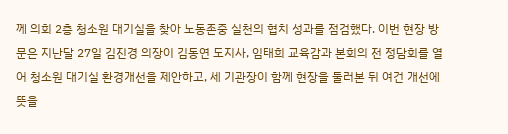께 의회 2층 청소원 대기실을 찾아 노동존중 실천의 협치 성과를 점검했다. 이번 현장 방문은 지난달 27일 김진경 의장이 김동연 도지사, 임태희 교육감과 본회의 전 정담회를 열어 청소원 대기실 환경개선을 제안하고, 세 기관장이 함께 현장을 둘러본 뒤 여건 개선에 뜻을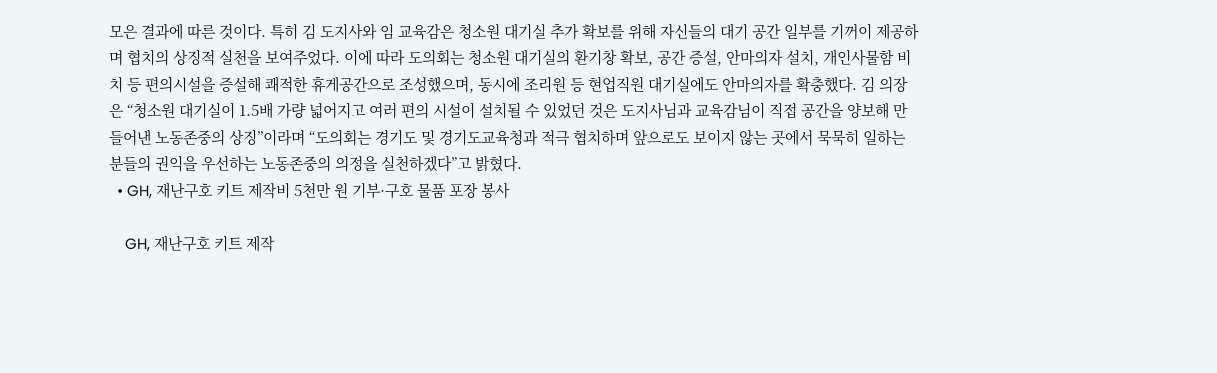모은 결과에 따른 것이다. 특히 김 도지사와 임 교육감은 청소원 대기실 추가 확보를 위해 자신들의 대기 공간 일부를 기꺼이 제공하며 협치의 상징적 실천을 보여주었다. 이에 따라 도의회는 청소원 대기실의 환기창 확보, 공간 증설, 안마의자 설치, 개인사물함 비치 등 편의시설을 증설해 쾌적한 휴게공간으로 조성했으며, 동시에 조리원 등 현업직원 대기실에도 안마의자를 확충했다. 김 의장은 “청소원 대기실이 1.5배 가량 넓어지고 여러 편의 시설이 설치될 수 있었던 것은 도지사님과 교육감님이 직접 공간을 양보해 만들어낸 노동존중의 상징”이라며 “도의회는 경기도 및 경기도교육청과 적극 협치하며 앞으로도 보이지 않는 곳에서 묵묵히 일하는 분들의 권익을 우선하는 노동존중의 의정을 실천하겠다”고 밝혔다.
  • GH, 재난구호 키트 제작비 5천만 원 기부·구호 물품 포장 봉사

    GH, 재난구호 키트 제작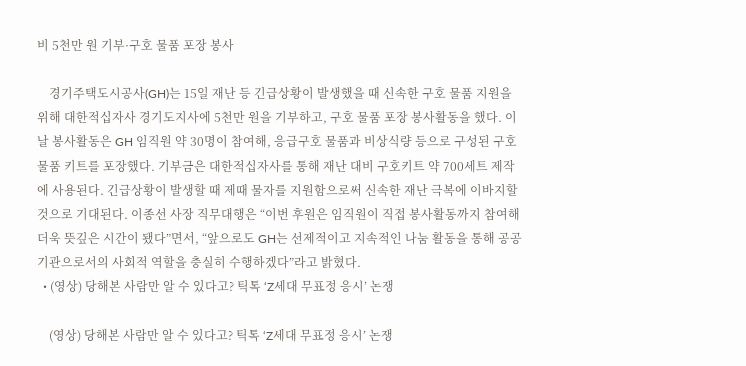비 5천만 원 기부·구호 물품 포장 봉사

    경기주택도시공사(GH)는 15일 재난 등 긴급상황이 발생했을 때 신속한 구호 물품 지원을 위해 대한적십자사 경기도지사에 5천만 원을 기부하고, 구호 물품 포장 봉사활동을 했다. 이날 봉사활동은 GH 임직원 약 30명이 참여해, 응급구호 물품과 비상식량 등으로 구성된 구호 물품 키트를 포장했다. 기부금은 대한적십자사를 통해 재난 대비 구호키트 약 700세트 제작에 사용된다. 긴급상황이 발생할 때 제때 물자를 지원함으로써 신속한 재난 극복에 이바지할 것으로 기대된다. 이종선 사장 직무대행은 “이번 후원은 임직원이 직접 봉사활동까지 참여해 더욱 뜻깊은 시간이 됐다”면서, “앞으로도 GH는 선제적이고 지속적인 나눔 활동을 통해 공공기관으로서의 사회적 역할을 충실히 수행하겠다”라고 밝혔다.
  • (영상) 당해본 사람만 알 수 있다고? 틱톡 ‘Z세대 무표정 응시’ 논쟁

    (영상) 당해본 사람만 알 수 있다고? 틱톡 ‘Z세대 무표정 응시’ 논쟁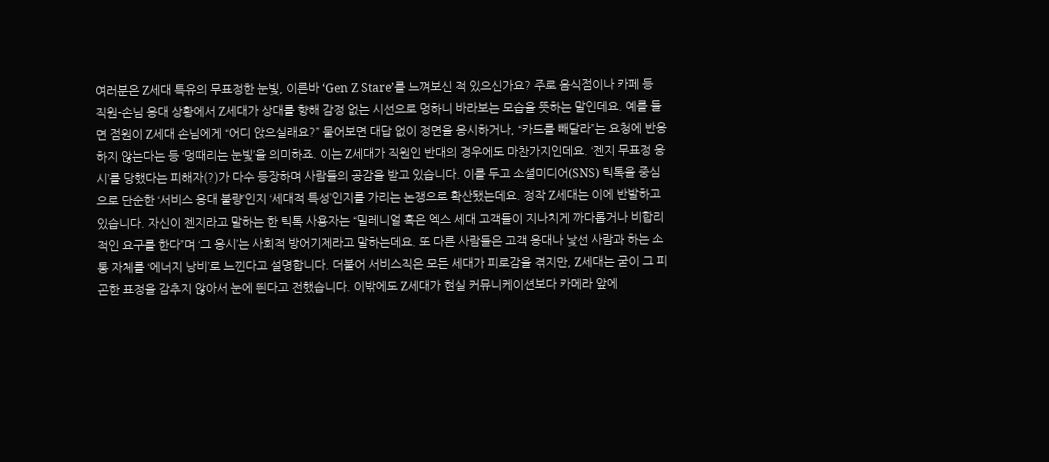여러분은 Z세대 특유의 무표정한 눈빛, 이른바 ‘Gen Z Stare’를 느껴보신 적 있으신가요? 주로 음식점이나 카페 등 직원-손님 응대 상황에서 Z세대가 상대를 향해 감정 없는 시선으로 멍하니 바라보는 모습을 뜻하는 말인데요. 예를 들면 점원이 Z세대 손님에게 “어디 앉으실래요?” 물어보면 대답 없이 정면을 응시하거나, “카드를 빼달라”는 요청에 반응하지 않는다는 등 ‘멍때리는 눈빛’을 의미하죠. 이는 Z세대가 직원인 반대의 경우에도 마찬가지인데요. ‘젠지 무표정 응시’를 당했다는 피해자(?)가 다수 등장하며 사람들의 공감을 받고 있습니다. 이를 두고 소셜미디어(SNS) 틱톡을 중심으로 단순한 ‘서비스 응대 불량’인지 ‘세대적 특성’인지를 가리는 논쟁으로 확산됐는데요. 정작 Z세대는 이에 반발하고 있습니다. 자신이 젠지라고 말하는 한 틱톡 사용자는 “밀레니얼 혹은 엑스 세대 고객들이 지나치게 까다롭거나 비합리적인 요구를 한다”며 ‘그 응시’는 사회적 방어기제라고 말하는데요. 또 다른 사람들은 고객 응대나 낯선 사람과 하는 소통 자체를 ‘에너지 낭비’로 느낀다고 설명합니다. 더불어 서비스직은 모든 세대가 피로감을 겪지만, Z세대는 굳이 그 피곤한 표정을 감추지 않아서 눈에 띈다고 전했습니다. 이밖에도 Z세대가 현실 커뮤니케이션보다 카메라 앞에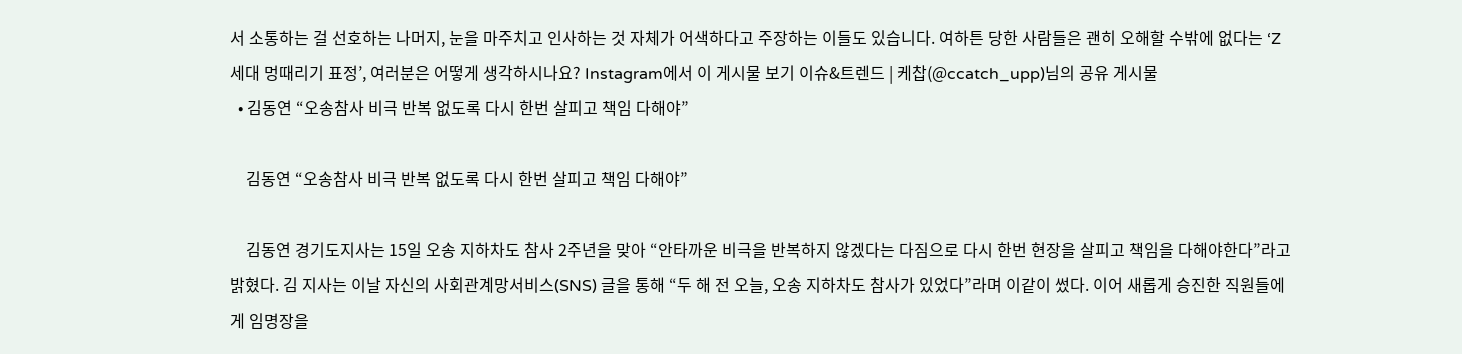서 소통하는 걸 선호하는 나머지, 눈을 마주치고 인사하는 것 자체가 어색하다고 주장하는 이들도 있습니다. 여하튼 당한 사람들은 괜히 오해할 수밖에 없다는 ‘Z세대 멍때리기 표정’, 여러분은 어떻게 생각하시나요? Instagram에서 이 게시물 보기 이슈&트렌드 | 케찹(@ccatch_upp)님의 공유 게시물
  • 김동연 “오송참사 비극 반복 없도록 다시 한번 살피고 책임 다해야”

    김동연 “오송참사 비극 반복 없도록 다시 한번 살피고 책임 다해야”

    김동연 경기도지사는 15일 오송 지하차도 참사 2주년을 맞아 “안타까운 비극을 반복하지 않겠다는 다짐으로 다시 한번 현장을 살피고 책임을 다해야한다”라고 밝혔다. 김 지사는 이날 자신의 사회관계망서비스(SNS) 글을 통해 “두 해 전 오늘, 오송 지하차도 참사가 있었다”라며 이같이 썼다. 이어 새롭게 승진한 직원들에게 임명장을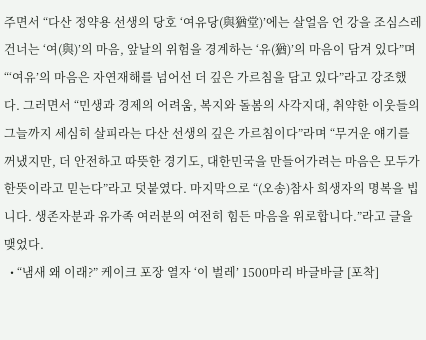주면서 “다산 정약용 선생의 당호 ‘여유당(與猶堂)’에는 살얼음 언 강을 조심스레 건너는 ‘여(與)’의 마음, 앞날의 위험을 경계하는 ‘유(猶)’의 마음이 담겨 있다”며 “‘여유’의 마음은 자연재해를 넘어선 더 깊은 가르침을 담고 있다”라고 강조했다. 그러면서 “민생과 경제의 어려움, 복지와 돌봄의 사각지대, 취약한 이웃들의 그늘까지 세심히 살피라는 다산 선생의 깊은 가르침이다”라며 “무거운 얘기를 꺼냈지만, 더 안전하고 따뜻한 경기도, 대한민국을 만들어가려는 마음은 모두가 한뜻이라고 믿는다”라고 덧붙였다. 마지막으로 “(오송)참사 희생자의 명복을 빕니다. 생존자분과 유가족 여러분의 여전히 힘든 마음을 위로합니다.”라고 글을 맺었다.
  • “냄새 왜 이래?” 케이크 포장 열자 ‘이 벌레’ 1500마리 바글바글 [포착]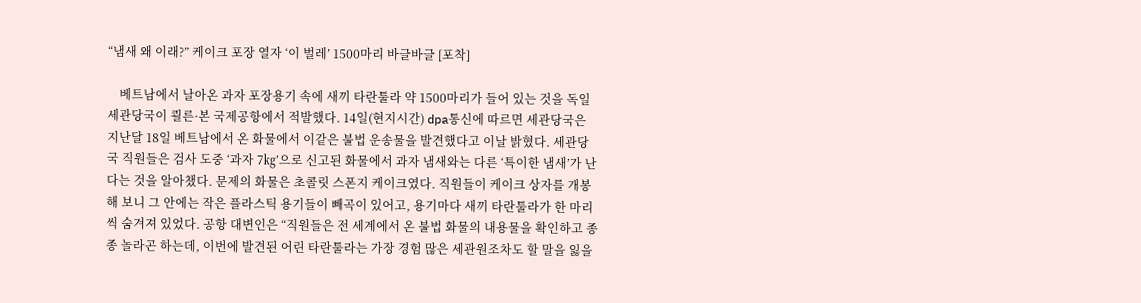“냄새 왜 이래?” 케이크 포장 열자 ‘이 벌레’ 1500마리 바글바글 [포착]

    베트남에서 날아온 과자 포장용기 속에 새끼 타란툴라 약 1500마리가 들어 있는 것을 독일 세관당국이 쾰른·본 국제공항에서 적발했다. 14일(현지시간) dpa통신에 따르면 세관당국은 지난달 18일 베트남에서 온 화물에서 이같은 불법 운송물을 발견했다고 이날 밝혔다. 세관당국 직원들은 검사 도중 ‘과자 7㎏’으로 신고된 화물에서 과자 냄새와는 다른 ‘특이한 냄새’가 난다는 것을 알아챘다. 문제의 화물은 초콜릿 스폰지 케이크였다. 직원들이 케이크 상자를 개봉해 보니 그 안에는 작은 플라스틱 용기들이 빼곡이 있어고, 용기마다 새끼 타란툴라가 한 마리씩 숨겨져 있었다. 공항 대변인은 “직원들은 전 세계에서 온 불법 화물의 내용물을 확인하고 종종 놀라곤 하는데, 이번에 발견된 어린 타란툴라는 가장 경험 많은 세관원조차도 할 말을 잃을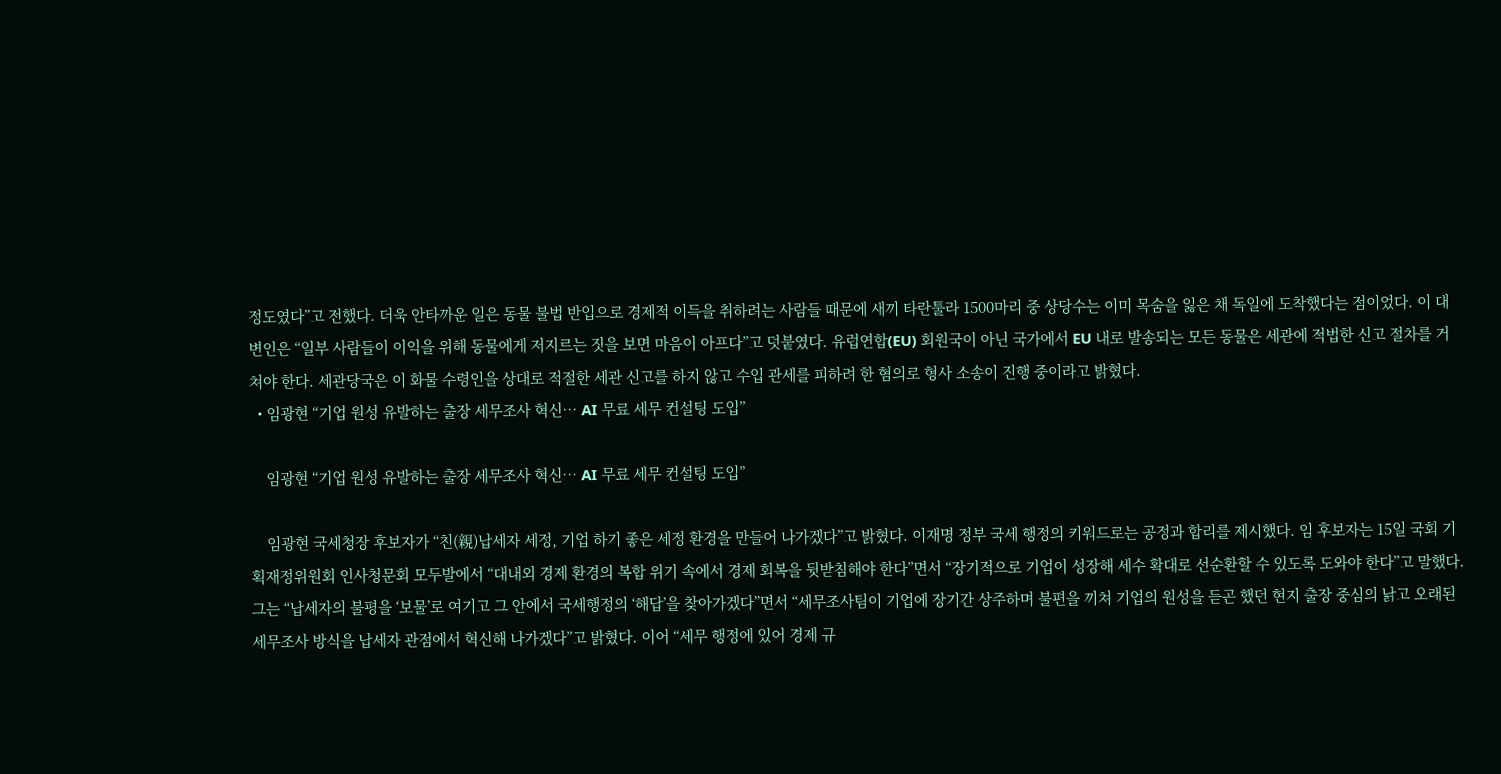정도였다”고 전했다. 더욱 안타까운 일은 동물 불법 반입으로 경제적 이득을 취하려는 사람들 때문에 새끼 타란툴라 1500마리 중 상당수는 이미 목숨을 잃은 채 독일에 도착했다는 점이었다. 이 대변인은 “일부 사람들이 이익을 위해 동물에게 저지르는 짓을 보면 마음이 아프다”고 덧붙였다. 유럽연합(EU) 회원국이 아닌 국가에서 EU 내로 발송되는 모든 동물은 세관에 적법한 신고 절차를 거쳐야 한다. 세관당국은 이 화물 수령인을 상대로 적절한 세관 신고를 하지 않고 수입 관세를 피하려 한 혐의로 형사 소송이 진행 중이라고 밝혔다.
  • 임광현 “기업 원성 유발하는 출장 세무조사 혁신… AI 무료 세무 컨설팅 도입”

    임광현 “기업 원성 유발하는 출장 세무조사 혁신… AI 무료 세무 컨설팅 도입”

    임광현 국세청장 후보자가 “친(親)납세자 세정, 기업 하기 좋은 세정 환경을 만들어 나가겠다”고 밝혔다. 이재명 정부 국세 행정의 키워드로는 공정과 합리를 제시했다. 임 후보자는 15일 국회 기획재정위원회 인사청문회 모두발에서 “대내외 경제 환경의 복합 위기 속에서 경제 회복을 뒷받침해야 한다”면서 “장기적으로 기업이 성장해 세수 확대로 선순환할 수 있도록 도와야 한다”고 말했다. 그는 “납세자의 불평을 ‘보물’로 여기고 그 안에서 국세행정의 ‘해답’을 찾아가겠다”면서 “세무조사팀이 기업에 장기간 상주하며 불편을 끼쳐 기업의 원성을 듣곤 했던 현지 출장 중심의 낡고 오래된 세무조사 방식을 납세자 관점에서 혁신해 나가겠다”고 밝혔다. 이어 “세무 행정에 있어 경제 규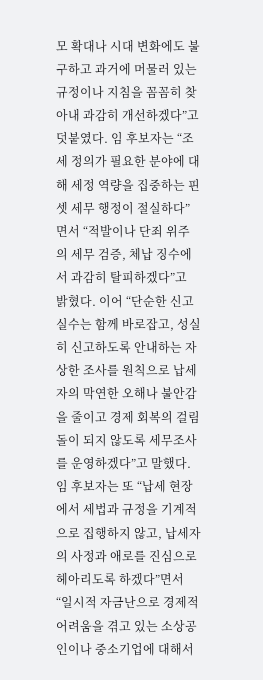모 확대나 시대 변화에도 불구하고 과거에 머물러 있는 규정이나 지침을 꼼꼼히 찾아내 과감히 개선하겠다”고 덧붙였다. 임 후보자는 “조세 정의가 필요한 분야에 대해 세정 역량을 집중하는 핀셋 세무 행정이 절실하다”면서 “적발이나 단죄 위주의 세무 검증, 체납 징수에서 과감히 탈피하겠다”고 밝혔다. 이어 “단순한 신고 실수는 함께 바로잡고, 성실히 신고하도록 안내하는 자상한 조사를 원칙으로 납세자의 막연한 오해나 불안감을 줄이고 경제 회복의 걸림돌이 되지 않도록 세무조사를 운영하겠다”고 말했다. 임 후보자는 또 “납세 현장에서 세법과 규정을 기계적으로 집행하지 않고, 납세자의 사정과 애로를 진심으로 헤아리도록 하겠다”면서 “일시적 자금난으로 경제적 어려움을 겪고 있는 소상공인이나 중소기업에 대해서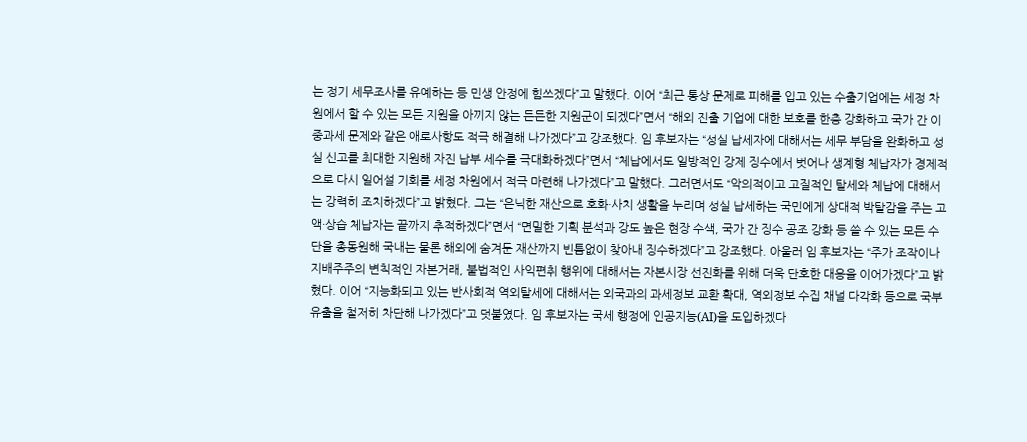는 정기 세무조사를 유예하는 등 민생 안정에 힘쓰겠다”고 말했다. 이어 “최근 통상 문제로 피해를 입고 있는 수출기업에는 세정 차원에서 할 수 있는 모든 지원을 아끼지 않는 든든한 지원군이 되겠다”면서 “해외 진출 기업에 대한 보호를 한층 강화하고 국가 간 이중과세 문제와 같은 애로사항도 적극 해결해 나가겠다”고 강조했다. 임 후보자는 “성실 납세자에 대해서는 세무 부담을 완화하고 성실 신고를 최대한 지원해 자진 납부 세수를 극대화하겠다”면서 “체납에서도 일방적인 강제 징수에서 벗어나 생계형 체납자가 경제적으로 다시 일어설 기회를 세정 차원에서 적극 마련해 나가겠다”고 말했다. 그러면서도 “악의적이고 고질적인 탈세와 체납에 대해서는 강력히 조치하겠다”고 밝혔다. 그는 “은닉한 재산으로 호화·사치 생활을 누리며 성실 납세하는 국민에게 상대적 박탈감을 주는 고액·상습 체납자는 끝까지 추적하겠다”면서 “면밀한 기획 분석과 강도 높은 현장 수색, 국가 간 징수 공조 강화 등 쓸 수 있는 모든 수단을 총동원해 국내는 물론 해외에 숨겨둔 재산까지 빈틈없이 찾아내 징수하겠다”고 강조했다. 아울러 임 후보자는 “주가 조작이나 지배주주의 변칙적인 자본거래, 불법적인 사익편취 행위에 대해서는 자본시장 선진화를 위해 더욱 단호한 대응을 이어가겠다”고 밝혔다. 이어 “지능화되고 있는 반사회적 역외탈세에 대해서는 외국과의 과세정보 교환 확대, 역외정보 수집 채널 다각화 등으로 국부 유출을 철저히 차단해 나가겠다”고 덧붙였다. 임 후보자는 국세 행정에 인공지능(AI)을 도입하겠다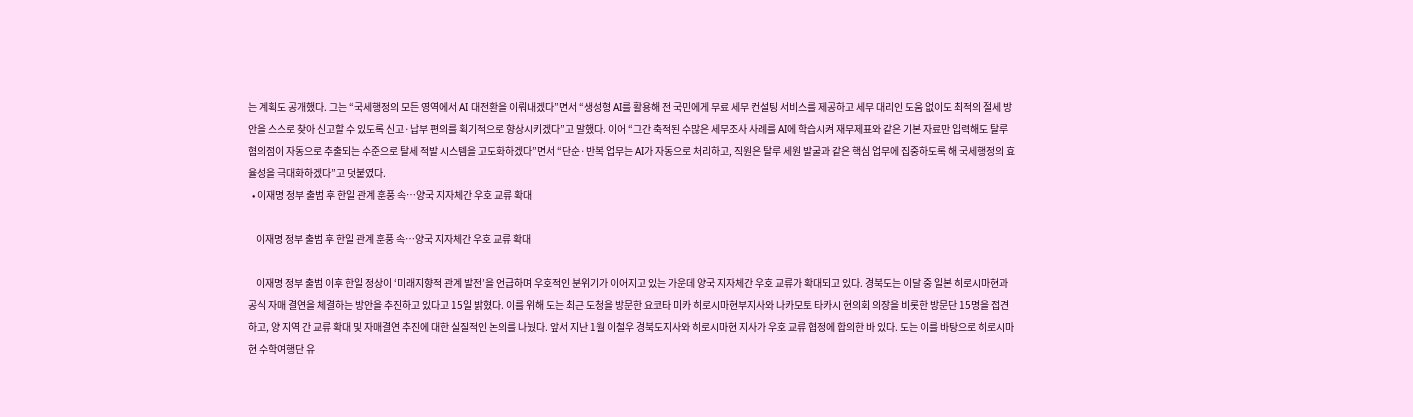는 계획도 공개했다. 그는 “국세행정의 모든 영역에서 AI 대전환을 이뤄내겠다”면서 “생성형 AI를 활용해 전 국민에게 무료 세무 컨설팅 서비스를 제공하고 세무 대리인 도움 없이도 최적의 절세 방안을 스스로 찾아 신고할 수 있도록 신고·납부 편의를 획기적으로 향상시키겠다”고 말했다. 이어 “그간 축적된 수많은 세무조사 사례를 AI에 학습시켜 재무제표와 같은 기본 자료만 입력해도 탈루 혐의점이 자동으로 추출되는 수준으로 탈세 적발 시스템을 고도화하겠다”면서 “단순·반복 업무는 AI가 자동으로 처리하고, 직원은 탈루 세원 발굴과 같은 핵심 업무에 집중하도록 해 국세행정의 효율성을 극대화하겠다”고 덧붙였다.
  • 이재명 정부 출범 후 한일 관계 훈풍 속…양국 지자체간 우호 교류 확대

    이재명 정부 출범 후 한일 관계 훈풍 속…양국 지자체간 우호 교류 확대

    이재명 정부 출범 이후 한일 정상이 ‘미래지향적 관계 발전’을 언급하며 우호적인 분위기가 이어지고 있는 가운데 양국 지자체간 우호 교류가 확대되고 있다. 경북도는 이달 중 일본 히로시마현과 공식 자매 결연을 체결하는 방안을 추진하고 있다고 15일 밝혔다. 이를 위해 도는 최근 도청을 방문한 요코타 미카 히로시마현부지사와 나카모토 타카시 현의회 의장을 비롯한 방문단 15명을 접견하고, 양 지역 간 교류 확대 및 자매결연 추진에 대한 실질적인 논의를 나눴다. 앞서 지난 1월 이철우 경북도지사와 히로시마현 지사가 우호 교류 협정에 합의한 바 있다. 도는 이를 바탕으로 히로시마현 수학여행단 유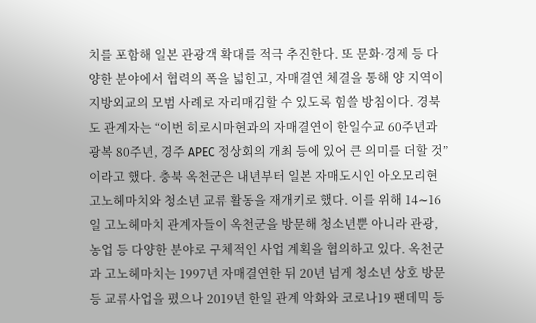치를 포함해 일본 관광객 확대를 적극 추진한다. 또 문화·경제 등 다양한 분야에서 협력의 폭을 넓힌고, 자매결연 체결을 통해 양 지역이 지방외교의 모범 사례로 자리매김할 수 있도록 힘쓸 방침이다. 경북도 관계자는 “이번 히로시마현과의 자매결연이 한일수교 60주년과 광복 80주년, 경주 APEC 정상회의 개최 등에 있어 큰 의미를 더할 것”이라고 했다. 충북 옥천군은 내년부터 일본 자매도시인 아오모리현 고노헤마치와 청소년 교류 활동을 재개키로 했다. 이를 위해 14∼16일 고노헤마치 관계자들이 옥천군을 방문해 청소년뿐 아니라 관광, 농업 등 다양한 분야로 구체적인 사업 계획을 협의하고 있다. 옥천군과 고노헤마치는 1997년 자매결연한 뒤 20년 넘게 청소년 상호 방문 등 교류사업을 폈으나 2019년 한일 관계 악화와 코로나19 팬데믹 등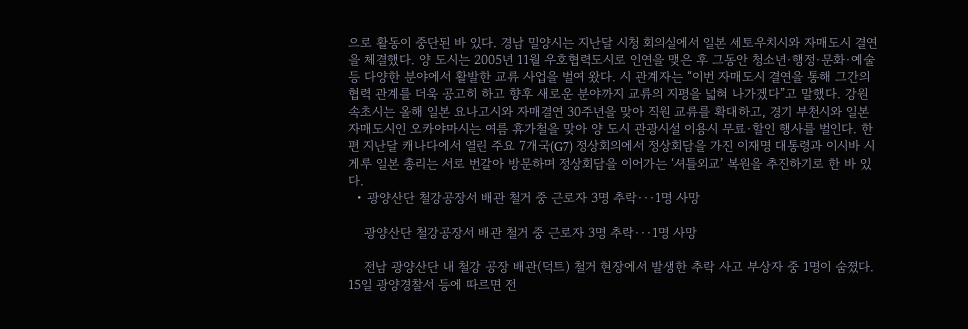으로 활동이 중단된 바 있다. 경남 밀양시는 지난달 시청 회의실에서 일본 세토우치시와 자매도시 결연을 체결했다. 양 도시는 2005년 11월 우호협력도시로 인연을 맺은 후 그동안 청소년·행정·문화·예술 등 다양한 분야에서 활발한 교류 사업을 벌여 왔다. 시 관계자는 “이번 자매도시 결연을 통해 그간의 협력 관계를 더욱 공고히 하고 향후 새로운 분야까지 교류의 지평을 넓혀 나가겠다”고 말했다. 강원 속초시는 올해 일본 요나고시와 자매결연 30주년을 맞아 직원 교류를 확대하고, 경기 부천시와 일본 자매도시인 오카야마시는 여름 휴가철을 맞아 양 도시 관광시설 이용시 무료·할인 행사를 벌인다. 한편 지난달 캐나다에서 열린 주요 7개국(G7) 정상회의에서 정상회담을 가진 이재명 대통령과 이시바 시게루 일본 총리는 서로 번갈아 방문하며 정상회담을 이어가는 ‘셔틀외교’ 복원을 추진하기로 한 바 있다.
  • 광양산단 철강공장서 배관 철거 중 근로자 3명 추락···1명 사망

    광양산단 철강공장서 배관 철거 중 근로자 3명 추락···1명 사망

    전남 광양산단 내 철강 공장 배관(덕트) 철거 현장에서 발생한 추락 사고 부상자 중 1명이 숨졌다. 15일 광양경찰서 등에 따르면 전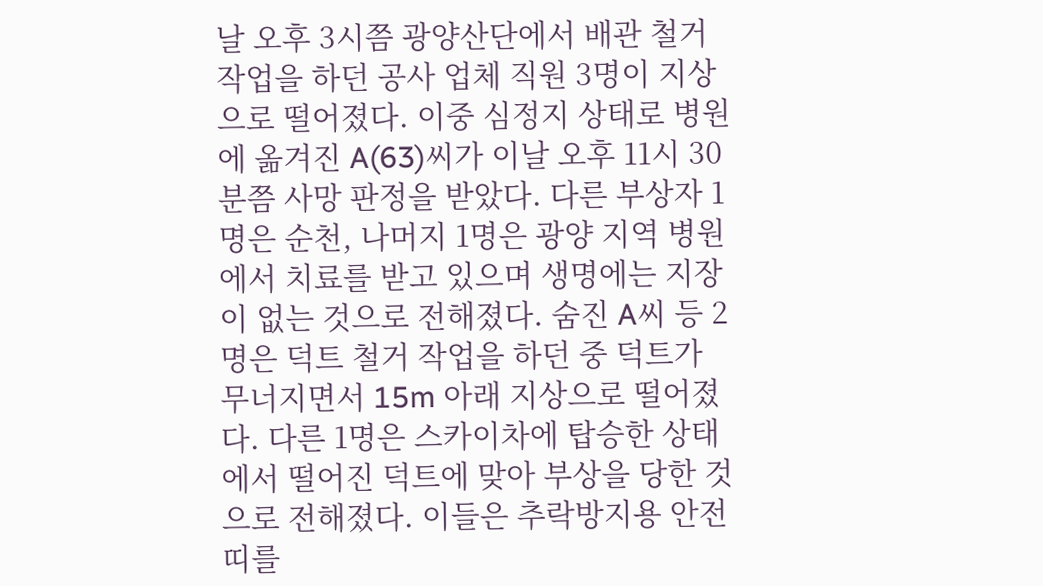날 오후 3시쯤 광양산단에서 배관 철거 작업을 하던 공사 업체 직원 3명이 지상으로 떨어졌다. 이중 심정지 상태로 병원에 옮겨진 A(63)씨가 이날 오후 11시 30분쯤 사망 판정을 받았다. 다른 부상자 1명은 순천, 나머지 1명은 광양 지역 병원에서 치료를 받고 있으며 생명에는 지장이 없는 것으로 전해졌다. 숨진 A씨 등 2명은 덕트 철거 작업을 하던 중 덕트가 무너지면서 15m 아래 지상으로 떨어졌다. 다른 1명은 스카이차에 탑승한 상태에서 떨어진 덕트에 맞아 부상을 당한 것으로 전해졌다. 이들은 추락방지용 안전띠를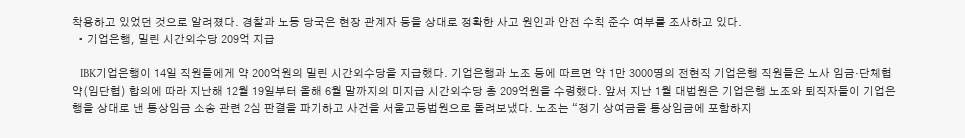착용하고 있었던 것으로 알려졌다. 경찰과 노동 당국은 현장 관계자 등을 상대로 정확한 사고 원인과 안전 수칙 준수 여부를 조사하고 있다.
  • 기업은행, 밀린 시간외수당 209억 지급

    IBK기업은행이 14일 직원들에게 약 200억원의 밀린 시간외수당을 지급했다. 기업은행과 노조 등에 따르면 약 1만 3000명의 전현직 기업은행 직원들은 노사 임금·단체협약(임단협) 합의에 따라 지난해 12월 19일부터 올해 6월 말까지의 미지급 시간외수당 총 209억원을 수령했다. 앞서 지난 1월 대법원은 기업은행 노조와 퇴직자들이 기업은행을 상대로 낸 통상임금 소송 관련 2심 판결을 파기하고 사건을 서울고등법원으로 돌려보냈다. 노조는 “정기 상여금을 통상임금에 포함하지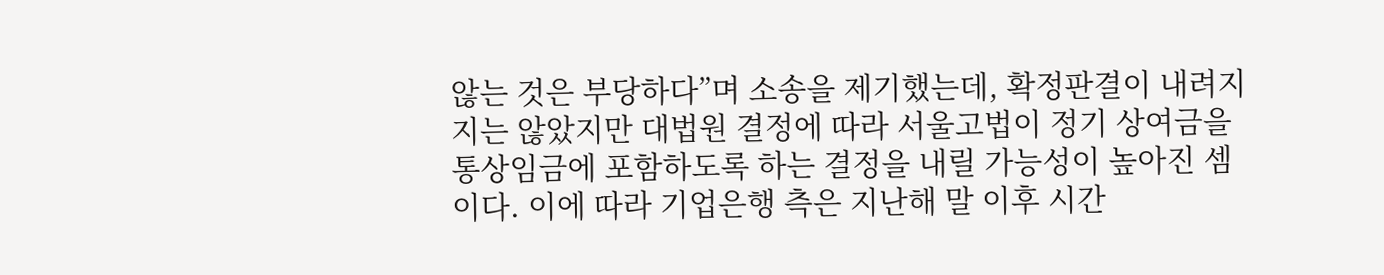않는 것은 부당하다”며 소송을 제기했는데, 확정판결이 내려지지는 않았지만 대법원 결정에 따라 서울고법이 정기 상여금을 통상임금에 포함하도록 하는 결정을 내릴 가능성이 높아진 셈이다. 이에 따라 기업은행 측은 지난해 말 이후 시간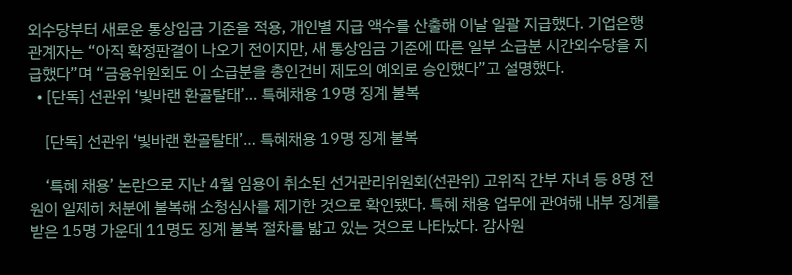외수당부터 새로운 통상임금 기준을 적용, 개인별 지급 액수를 산출해 이날 일괄 지급했다. 기업은행 관계자는 “아직 확정판결이 나오기 전이지만, 새 통상임금 기준에 따른 일부 소급분 시간외수당을 지급했다”며 “금융위원회도 이 소급분을 총인건비 제도의 예외로 승인했다”고 설명했다.
  • [단독] 선관위 ‘빛바랜 환골탈태’… 특혜채용 19명 징계 불복

    [단독] 선관위 ‘빛바랜 환골탈태’… 특혜채용 19명 징계 불복

    ‘특혜 채용’ 논란으로 지난 4월 임용이 취소된 선거관리위원회(선관위) 고위직 간부 자녀 등 8명 전원이 일제히 처분에 불복해 소청심사를 제기한 것으로 확인됐다. 특혜 채용 업무에 관여해 내부 징계를 받은 15명 가운데 11명도 징계 불복 절차를 밟고 있는 것으로 나타났다. 감사원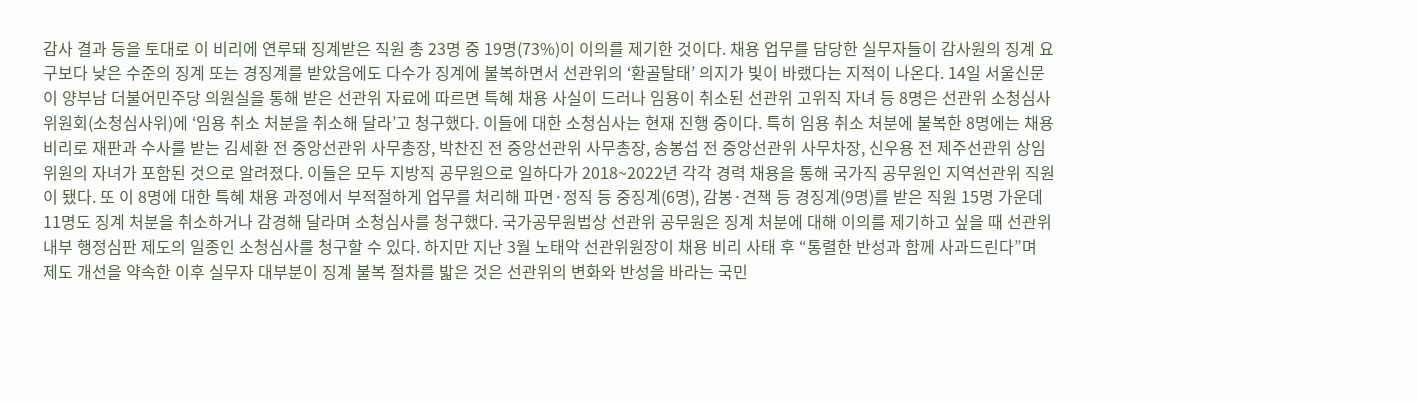감사 결과 등을 토대로 이 비리에 연루돼 징계받은 직원 총 23명 중 19명(73%)이 이의를 제기한 것이다. 채용 업무를 담당한 실무자들이 감사원의 징계 요구보다 낮은 수준의 징계 또는 경징계를 받았음에도 다수가 징계에 불복하면서 선관위의 ‘환골탈태’ 의지가 빛이 바랬다는 지적이 나온다. 14일 서울신문이 양부남 더불어민주당 의원실을 통해 받은 선관위 자료에 따르면 특혜 채용 사실이 드러나 임용이 취소된 선관위 고위직 자녀 등 8명은 선관위 소청심사위원회(소청심사위)에 ‘임용 취소 처분을 취소해 달라’고 청구했다. 이들에 대한 소청심사는 현재 진행 중이다. 특히 임용 취소 처분에 불복한 8명에는 채용 비리로 재판과 수사를 받는 김세환 전 중앙선관위 사무총장, 박찬진 전 중앙선관위 사무총장, 송봉섭 전 중앙선관위 사무차장, 신우용 전 제주선관위 상임위원의 자녀가 포함된 것으로 알려졌다. 이들은 모두 지방직 공무원으로 일하다가 2018~2022년 각각 경력 채용을 통해 국가직 공무원인 지역선관위 직원이 됐다. 또 이 8명에 대한 특혜 채용 과정에서 부적절하게 업무를 처리해 파면·정직 등 중징계(6명), 감봉·견책 등 경징계(9명)를 받은 직원 15명 가운데 11명도 징계 처분을 취소하거나 감경해 달라며 소청심사를 청구했다. 국가공무원법상 선관위 공무원은 징계 처분에 대해 이의를 제기하고 싶을 때 선관위 내부 행정심판 제도의 일종인 소청심사를 청구할 수 있다. 하지만 지난 3월 노태악 선관위원장이 채용 비리 사태 후 “통렬한 반성과 함께 사과드린다”며 제도 개선을 약속한 이후 실무자 대부분이 징계 불복 절차를 밟은 것은 선관위의 변화와 반성을 바라는 국민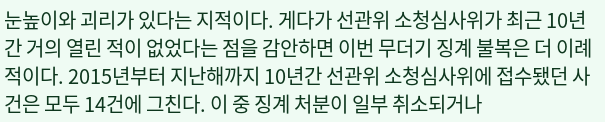눈높이와 괴리가 있다는 지적이다. 게다가 선관위 소청심사위가 최근 10년간 거의 열린 적이 없었다는 점을 감안하면 이번 무더기 징계 불복은 더 이례적이다. 2015년부터 지난해까지 10년간 선관위 소청심사위에 접수됐던 사건은 모두 14건에 그친다. 이 중 징계 처분이 일부 취소되거나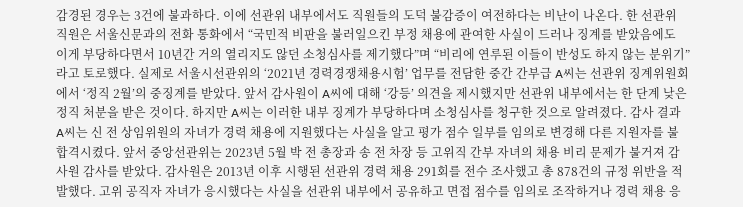감경된 경우는 3건에 불과하다. 이에 선관위 내부에서도 직원들의 도덕 불감증이 여전하다는 비난이 나온다. 한 선관위 직원은 서울신문과의 전화 통화에서 “국민적 비판을 불러일으킨 부정 채용에 관여한 사실이 드러나 징계를 받았음에도 이게 부당하다면서 10년간 거의 열리지도 않던 소청심사를 제기했다”며 “비리에 연루된 이들이 반성도 하지 않는 분위기”라고 토로했다. 실제로 서울시선관위의 ‘2021년 경력경쟁채용시험’ 업무를 전담한 중간 간부급 A씨는 선관위 징계위원회에서 ‘정직 2월’의 중징계를 받았다. 앞서 감사원이 A씨에 대해 ‘강등’ 의견을 제시했지만 선관위 내부에서는 한 단계 낮은 정직 처분을 받은 것이다. 하지만 A씨는 이러한 내부 징계가 부당하다며 소청심사를 청구한 것으로 알려졌다. 감사 결과 A씨는 신 전 상임위원의 자녀가 경력 채용에 지원했다는 사실을 알고 평가 점수 일부를 임의로 변경해 다른 지원자를 불합격시켰다. 앞서 중앙선관위는 2023년 5월 박 전 총장과 송 전 차장 등 고위직 간부 자녀의 채용 비리 문제가 불거져 감사원 감사를 받았다. 감사원은 2013년 이후 시행된 선관위 경력 채용 291회를 전수 조사했고 총 878건의 규정 위반을 적발했다. 고위 공직자 자녀가 응시했다는 사실을 선관위 내부에서 공유하고 면접 점수를 임의로 조작하거나 경력 채용 응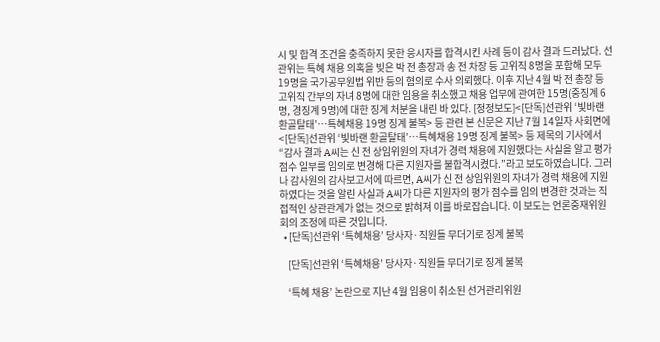시 및 합격 조건을 충족하지 못한 응시자를 합격시킨 사례 등이 감사 결과 드러났다. 선관위는 특혜 채용 의혹을 빚은 박 전 총장과 송 전 차장 등 고위직 8명을 포함해 모두 19명을 국가공무원법 위반 등의 혐의로 수사 의뢰했다. 이후 지난 4월 박 전 총장 등 고위직 간부의 자녀 8명에 대한 임용을 취소했고 채용 업무에 관여한 15명(중징계 6명, 경징계 9명)에 대한 징계 처분을 내린 바 있다. [정정보도]<[단독]선관위 ‘빛바랜 환골탈태’…특혜채용 19명 징계 불복> 등 관련 본 신문은 지난 7월 14일자 사회면에 <[단독]선관위 ‘빛바랜 환골탈태’…특혜채용 19명 징계 불복> 등 제목의 기사에서 “감사 결과 A씨는 신 전 상임위원의 자녀가 경력 채용에 지원했다는 사실을 알고 평가 점수 일부를 임의로 변경해 다른 지원자를 불합격시켰다.”라고 보도하였습니다. 그러나 감사원의 감사보고서에 따르면, A씨가 신 전 상임위원의 자녀가 경력 채용에 지원하였다는 것을 알린 사실과 A씨가 다른 지원자의 평가 점수를 임의 변경한 것과는 직접적인 상관관계가 없는 것으로 밝혀져 이를 바로잡습니다. 이 보도는 언론중재위원회의 조정에 따른 것입니다.
  • [단독]선관위 ‘특혜채용’ 당사자·직원들 무더기로 징계 불복

    [단독]선관위 ‘특혜채용’ 당사자·직원들 무더기로 징계 불복

    ‘특혜 채용’ 논란으로 지난 4월 임용이 취소된 선거관리위원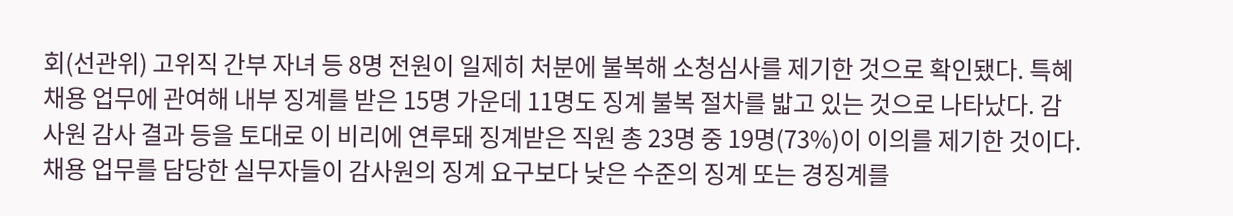회(선관위) 고위직 간부 자녀 등 8명 전원이 일제히 처분에 불복해 소청심사를 제기한 것으로 확인됐다. 특혜 채용 업무에 관여해 내부 징계를 받은 15명 가운데 11명도 징계 불복 절차를 밟고 있는 것으로 나타났다. 감사원 감사 결과 등을 토대로 이 비리에 연루돼 징계받은 직원 총 23명 중 19명(73%)이 이의를 제기한 것이다. 채용 업무를 담당한 실무자들이 감사원의 징계 요구보다 낮은 수준의 징계 또는 경징계를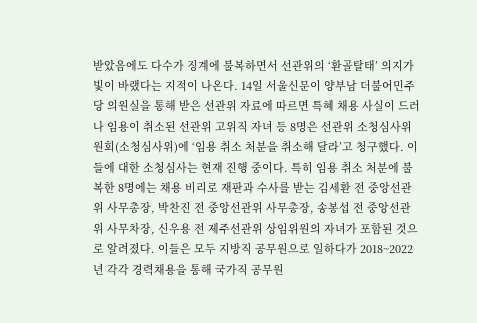받았음에도 다수가 징계에 불복하면서 선관위의 ‘환골탈태’ 의지가 빛이 바랬다는 지적이 나온다. 14일 서울신문이 양부남 더불어민주당 의원실을 통해 받은 선관위 자료에 따르면 특혜 채용 사실이 드러나 임용이 취소된 선관위 고위직 자녀 등 8명은 선관위 소청심사위원회(소청심사위)에 ‘임용 취소 처분을 취소해 달라’고 청구했다. 이들에 대한 소청심사는 현재 진행 중이다. 특히 임용 취소 처분에 불복한 8명에는 채용 비리로 재판과 수사를 받는 김세환 전 중앙선관위 사무총장, 박찬진 전 중앙선관위 사무총장, 송봉섭 전 중앙선관위 사무차장, 신우용 전 제주선관위 상임위원의 자녀가 포함된 것으로 알려졌다. 이들은 모두 지방직 공무원으로 일하다가 2018~2022년 각각 경력채용을 통해 국가직 공무원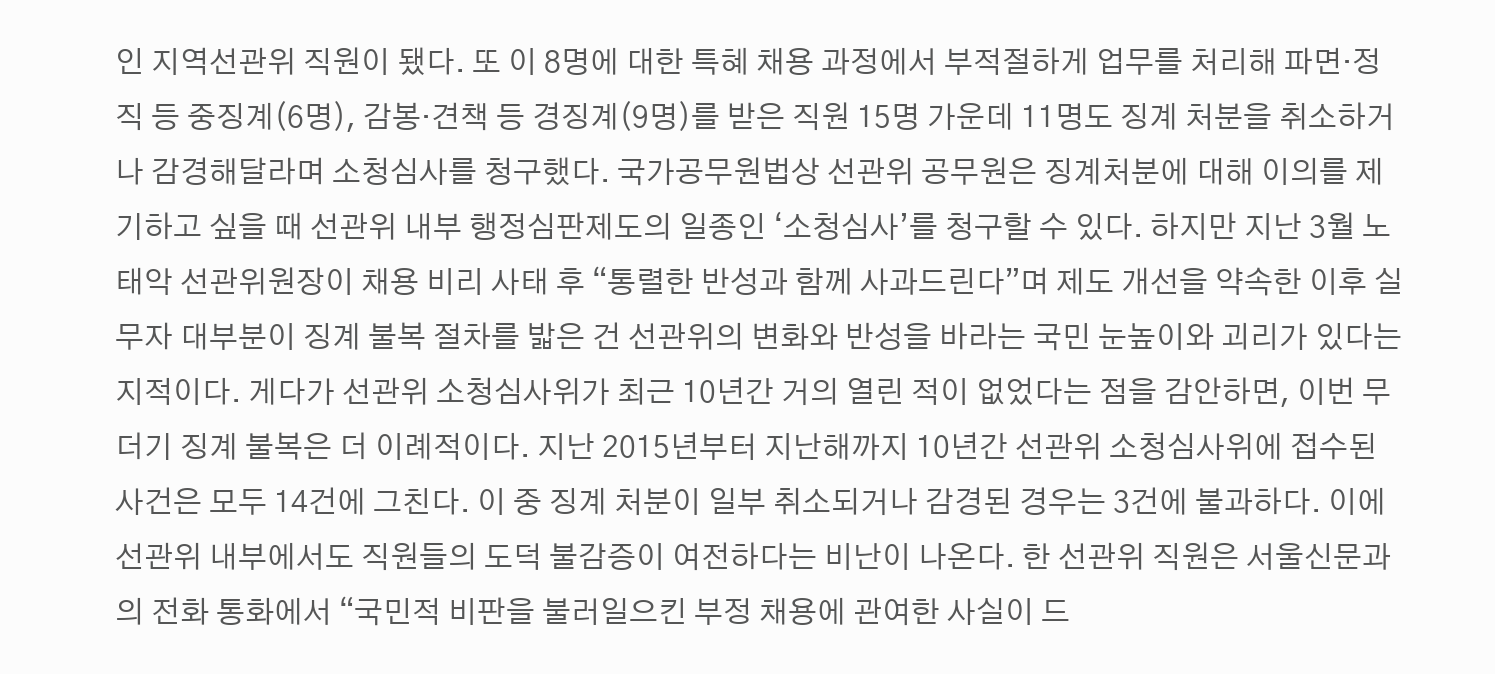인 지역선관위 직원이 됐다. 또 이 8명에 대한 특혜 채용 과정에서 부적절하게 업무를 처리해 파면·정직 등 중징계(6명), 감봉·견책 등 경징계(9명)를 받은 직원 15명 가운데 11명도 징계 처분을 취소하거나 감경해달라며 소청심사를 청구했다. 국가공무원법상 선관위 공무원은 징계처분에 대해 이의를 제기하고 싶을 때 선관위 내부 행정심판제도의 일종인 ‘소청심사’를 청구할 수 있다. 하지만 지난 3월 노태악 선관위원장이 채용 비리 사태 후 “통렬한 반성과 함께 사과드린다”며 제도 개선을 약속한 이후 실무자 대부분이 징계 불복 절차를 밟은 건 선관위의 변화와 반성을 바라는 국민 눈높이와 괴리가 있다는 지적이다. 게다가 선관위 소청심사위가 최근 10년간 거의 열린 적이 없었다는 점을 감안하면, 이번 무더기 징계 불복은 더 이례적이다. 지난 2015년부터 지난해까지 10년간 선관위 소청심사위에 접수된 사건은 모두 14건에 그친다. 이 중 징계 처분이 일부 취소되거나 감경된 경우는 3건에 불과하다. 이에 선관위 내부에서도 직원들의 도덕 불감증이 여전하다는 비난이 나온다. 한 선관위 직원은 서울신문과의 전화 통화에서 “국민적 비판을 불러일으킨 부정 채용에 관여한 사실이 드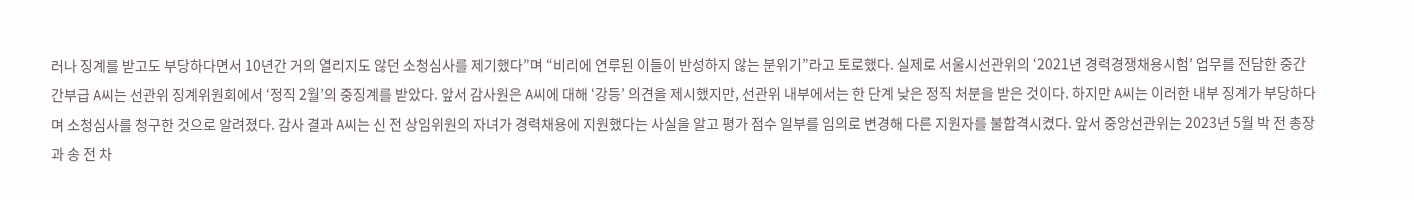러나 징계를 받고도 부당하다면서 10년간 거의 열리지도 않던 소청심사를 제기했다”며 “비리에 연루된 이들이 반성하지 않는 분위기”라고 토로했다. 실제로 서울시선관위의 ‘2021년 경력경쟁채용시험’ 업무를 전담한 중간 간부급 A씨는 선관위 징계위원회에서 ‘정직 2월’의 중징계를 받았다. 앞서 감사원은 A씨에 대해 ‘강등’ 의견을 제시했지만, 선관위 내부에서는 한 단계 낮은 정직 처분을 받은 것이다. 하지만 A씨는 이러한 내부 징계가 부당하다며 소청심사를 청구한 것으로 알려졌다. 감사 결과 A씨는 신 전 상임위원의 자녀가 경력채용에 지원했다는 사실을 알고 평가 점수 일부를 임의로 변경해 다른 지원자를 불합격시켰다. 앞서 중앙선관위는 2023년 5월 박 전 총장과 송 전 차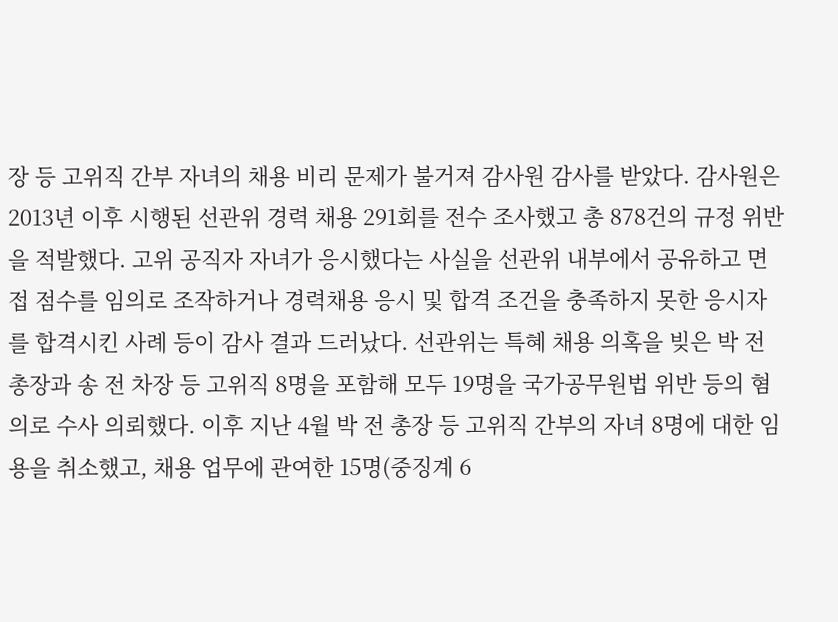장 등 고위직 간부 자녀의 채용 비리 문제가 불거져 감사원 감사를 받았다. 감사원은 2013년 이후 시행된 선관위 경력 채용 291회를 전수 조사했고 총 878건의 규정 위반을 적발했다. 고위 공직자 자녀가 응시했다는 사실을 선관위 내부에서 공유하고 면접 점수를 임의로 조작하거나 경력채용 응시 및 합격 조건을 충족하지 못한 응시자를 합격시킨 사례 등이 감사 결과 드러났다. 선관위는 특혜 채용 의혹을 빚은 박 전 총장과 송 전 차장 등 고위직 8명을 포함해 모두 19명을 국가공무원법 위반 등의 혐의로 수사 의뢰했다. 이후 지난 4월 박 전 총장 등 고위직 간부의 자녀 8명에 대한 임용을 취소했고, 채용 업무에 관여한 15명(중징계 6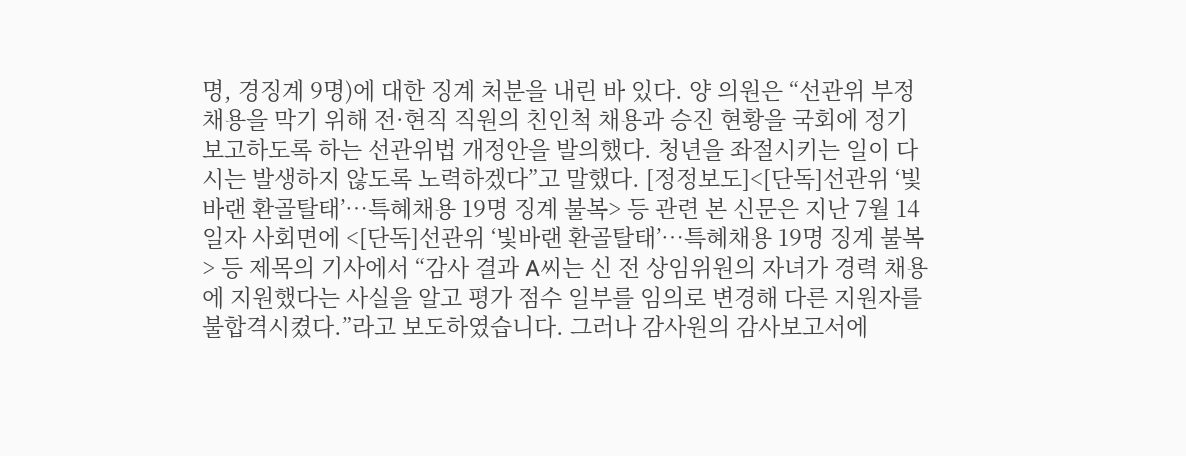명, 경징계 9명)에 대한 징계 처분을 내린 바 있다. 양 의원은 “선관위 부정채용을 막기 위해 전·현직 직원의 친인척 채용과 승진 현황을 국회에 정기 보고하도록 하는 선관위법 개정안을 발의했다. 청년을 좌절시키는 일이 다시는 발생하지 않도록 노력하겠다”고 말했다. [정정보도]<[단독]선관위 ‘빛바랜 환골탈태’…특혜채용 19명 징계 불복> 등 관련 본 신문은 지난 7월 14일자 사회면에 <[단독]선관위 ‘빛바랜 환골탈태’…특혜채용 19명 징계 불복> 등 제목의 기사에서 “감사 결과 A씨는 신 전 상임위원의 자녀가 경력 채용에 지원했다는 사실을 알고 평가 점수 일부를 임의로 변경해 다른 지원자를 불합격시켰다.”라고 보도하였습니다. 그러나 감사원의 감사보고서에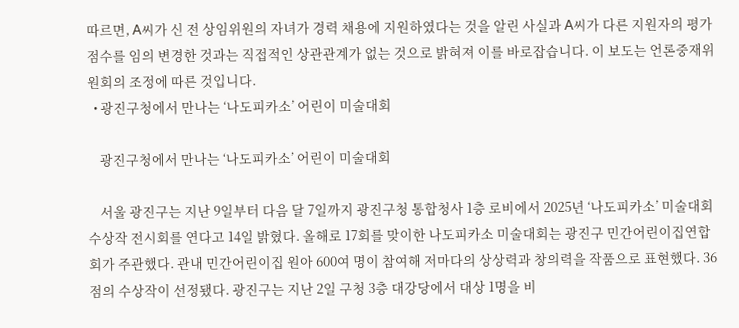따르면, A씨가 신 전 상임위원의 자녀가 경력 채용에 지원하였다는 것을 알린 사실과 A씨가 다른 지원자의 평가 점수를 임의 변경한 것과는 직접적인 상관관계가 없는 것으로 밝혀져 이를 바로잡습니다. 이 보도는 언론중재위원회의 조정에 따른 것입니다.
  • 광진구청에서 만나는 ‘나도피카소’ 어린이 미술대회

    광진구청에서 만나는 ‘나도피카소’ 어린이 미술대회

    서울 광진구는 지난 9일부터 다음 달 7일까지 광진구청 통합청사 1층 로비에서 2025년 ‘나도피카소’ 미술대회 수상작 전시회를 연다고 14일 밝혔다. 올해로 17회를 맞이한 나도피카소 미술대회는 광진구 민간어린이집연합회가 주관했다. 관내 민간어린이집 원아 600여 명이 참여해 저마다의 상상력과 창의력을 작품으로 표현했다. 36점의 수상작이 선정됐다. 광진구는 지난 2일 구청 3층 대강당에서 대상 1명을 비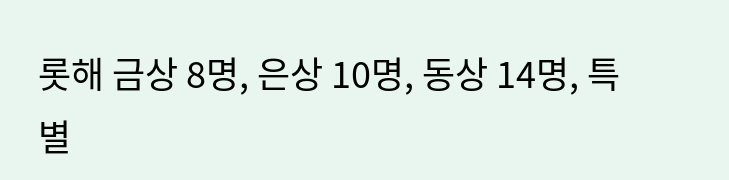롯해 금상 8명, 은상 10명, 동상 14명, 특별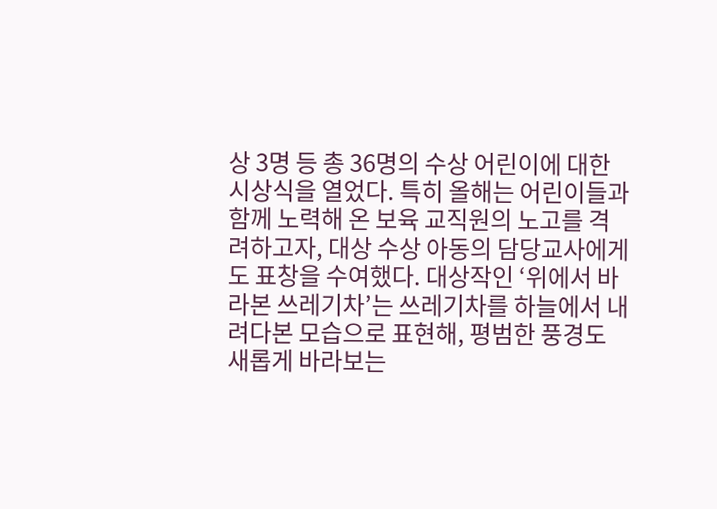상 3명 등 총 36명의 수상 어린이에 대한 시상식을 열었다. 특히 올해는 어린이들과 함께 노력해 온 보육 교직원의 노고를 격려하고자, 대상 수상 아동의 담당교사에게도 표창을 수여했다. 대상작인 ‘위에서 바라본 쓰레기차’는 쓰레기차를 하늘에서 내려다본 모습으로 표현해, 평범한 풍경도 새롭게 바라보는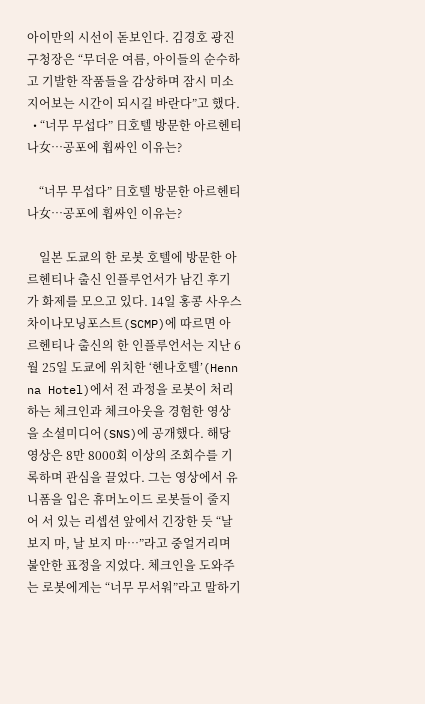아이만의 시선이 돋보인다. 김경호 광진구청장은 “무더운 여름, 아이들의 순수하고 기발한 작품들을 감상하며 잠시 미소 지어보는 시간이 되시길 바란다”고 했다.
  • “너무 무섭다” 日호텔 방문한 아르헨티나女…공포에 휩싸인 이유는?

    “너무 무섭다” 日호텔 방문한 아르헨티나女…공포에 휩싸인 이유는?

    일본 도쿄의 한 로봇 호텔에 방문한 아르헨티나 출신 인플루언서가 남긴 후기가 화제를 모으고 있다. 14일 홍콩 사우스차이나모닝포스트(SCMP)에 따르면 아르헨티나 출신의 한 인플루언서는 지난 6월 25일 도쿄에 위치한 ‘헨나호텔’(Henn na Hotel)에서 전 과정을 로봇이 처리하는 체크인과 체크아웃을 경험한 영상을 소셜미디어(SNS)에 공개했다. 해당 영상은 8만 8000회 이상의 조회수를 기록하며 관심을 끌었다. 그는 영상에서 유니폼을 입은 휴머노이드 로봇들이 줄지어 서 있는 리셉션 앞에서 긴장한 듯 “날 보지 마, 날 보지 마…”라고 중얼거리며 불안한 표정을 지었다. 체크인을 도와주는 로봇에게는 “너무 무서워”라고 말하기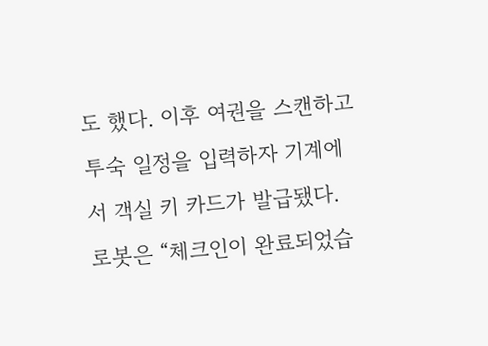도 했다. 이후 여권을 스캔하고 투숙 일정을 입력하자 기계에서 객실 키 카드가 발급됐다. 로봇은 “체크인이 완료되었습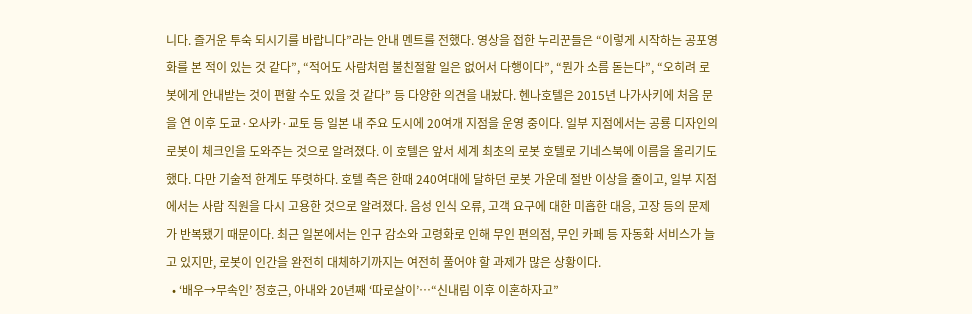니다. 즐거운 투숙 되시기를 바랍니다”라는 안내 멘트를 전했다. 영상을 접한 누리꾼들은 “이렇게 시작하는 공포영화를 본 적이 있는 것 같다”, “적어도 사람처럼 불친절할 일은 없어서 다행이다”, “뭔가 소름 돋는다”, “오히려 로봇에게 안내받는 것이 편할 수도 있을 것 같다” 등 다양한 의견을 내놨다. 헨나호텔은 2015년 나가사키에 처음 문을 연 이후 도쿄·오사카·교토 등 일본 내 주요 도시에 20여개 지점을 운영 중이다. 일부 지점에서는 공룡 디자인의 로봇이 체크인을 도와주는 것으로 알려졌다. 이 호텔은 앞서 세계 최초의 로봇 호텔로 기네스북에 이름을 올리기도 했다. 다만 기술적 한계도 뚜렷하다. 호텔 측은 한때 240여대에 달하던 로봇 가운데 절반 이상을 줄이고, 일부 지점에서는 사람 직원을 다시 고용한 것으로 알려졌다. 음성 인식 오류, 고객 요구에 대한 미흡한 대응, 고장 등의 문제가 반복됐기 때문이다. 최근 일본에서는 인구 감소와 고령화로 인해 무인 편의점, 무인 카페 등 자동화 서비스가 늘고 있지만, 로봇이 인간을 완전히 대체하기까지는 여전히 풀어야 할 과제가 많은 상황이다.
  • ‘배우→무속인’ 정호근, 아내와 20년째 ‘따로살이’…“신내림 이후 이혼하자고”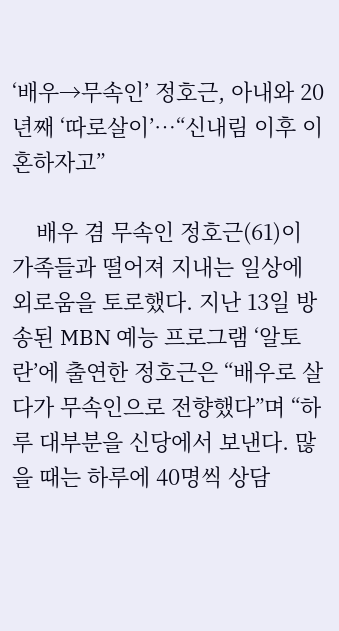‘배우→무속인’ 정호근, 아내와 20년째 ‘따로살이’…“신내림 이후 이혼하자고”

    배우 겸 무속인 정호근(61)이 가족들과 떨어져 지내는 일상에 외로움을 토로했다. 지난 13일 방송된 MBN 예능 프로그램 ‘알토란’에 출연한 정호근은 “배우로 살다가 무속인으로 전향했다”며 “하루 대부분을 신당에서 보낸다. 많을 때는 하루에 40명씩 상담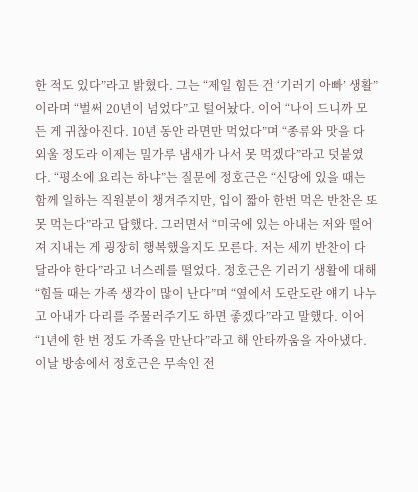한 적도 있다”라고 밝혔다. 그는 “제일 힘든 건 ‘기러기 아빠’ 생활”이라며 “벌써 20년이 넘었다”고 털어놨다. 이어 “나이 드니까 모든 게 귀찮아진다. 10년 동안 라면만 먹었다”며 “종류와 맛을 다 외울 정도라 이제는 밀가루 냄새가 나서 못 먹겠다”라고 덧붙였다. “평소에 요리는 하냐”는 질문에 정호근은 “신당에 있을 때는 함께 일하는 직원분이 챙겨주지만, 입이 짧아 한번 먹은 반찬은 또 못 먹는다”라고 답했다. 그러면서 “미국에 있는 아내는 저와 떨어져 지내는 게 굉장히 행복했을지도 모른다. 저는 세끼 반찬이 다 달라야 한다”라고 너스레를 떨었다. 정호근은 기러기 생활에 대해 “힘들 때는 가족 생각이 많이 난다”며 “옆에서 도란도란 얘기 나누고 아내가 다리를 주물러주기도 하면 좋겠다”라고 말했다. 이어 “1년에 한 번 정도 가족을 만난다”라고 해 안타까움을 자아냈다. 이날 방송에서 정호근은 무속인 전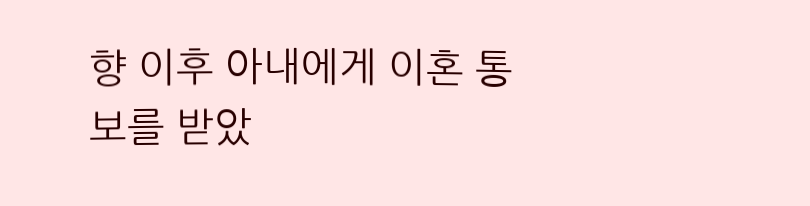향 이후 아내에게 이혼 통보를 받았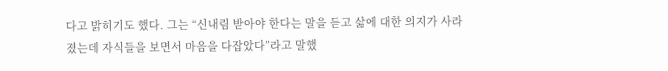다고 밝히기도 했다. 그는 “신내림 받아야 한다는 말을 듣고 삶에 대한 의지가 사라졌는데 자식들을 보면서 마음을 다잡았다”라고 말했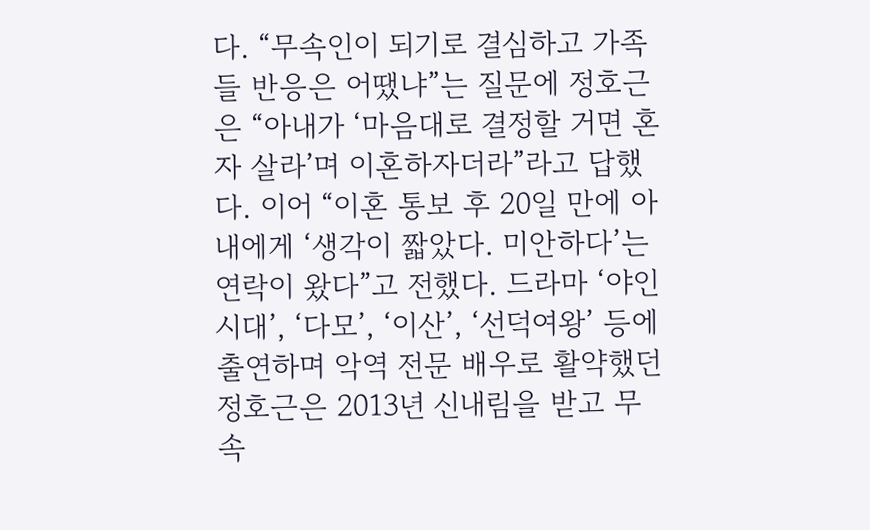다. “무속인이 되기로 결심하고 가족들 반응은 어땠냐”는 질문에 정호근은 “아내가 ‘마음대로 결정할 거면 혼자 살라’며 이혼하자더라”라고 답했다. 이어 “이혼 통보 후 20일 만에 아내에게 ‘생각이 짧았다. 미안하다’는 연락이 왔다”고 전했다. 드라마 ‘야인시대’, ‘다모’, ‘이산’, ‘선덕여왕’ 등에 출연하며 악역 전문 배우로 활약했던 정호근은 2013년 신내림을 받고 무속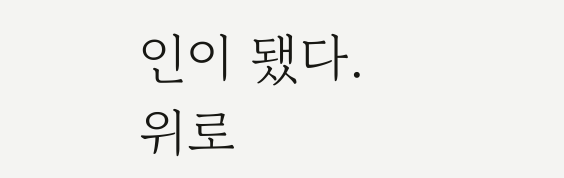인이 됐다.
위로